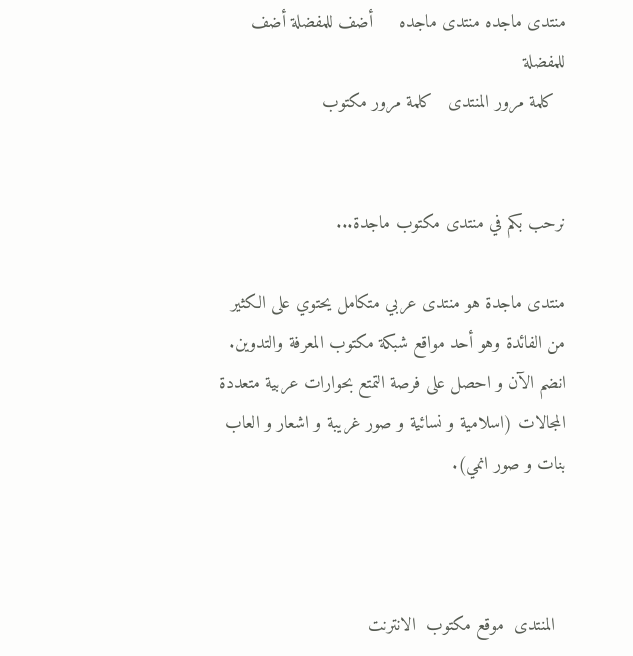منتدى ماجده منتدى ماجده     أضف للمفضلة أضف للمفضلة
  كلمة مرور المنتدى   كلمة مرور مكتوب


نرحب بكم في منتدى مكتوب ماجدة...

منتدى ماجدة هو منتدى عربي متكامل يحتوي على الكثير من الفائدة وهو أحد مواقع شبكة مكتوب المعرفة والتدوين. انضم الآن و احصل على فرصة التمتع بحوارات عربية متعددة المجالات (اسلامية و نسائية و صور غريبة و اشعار و العاب بنات و صور انمي).



  المنتدى  موقع مكتوب  الانترنت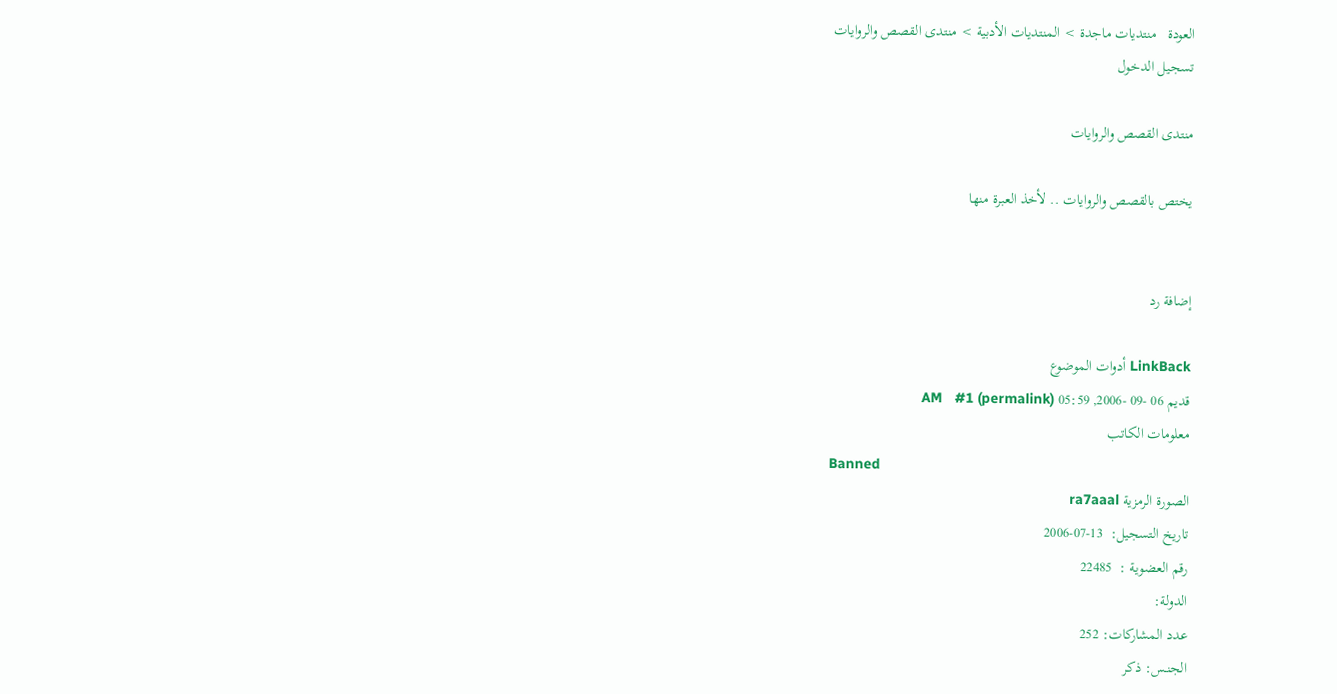العودة   منتديات ماجدة > المنتديات الأدبية > منتدى القصص والروايات
تسجيل الدخول

منتدى القصص والروايات

يختص بالقصص والروايات .. لأخذ العبرة منها


إضافة رد

LinkBack أدوات الموضوع
قديم 06 -09 -2006, 05:59 AM   #1 (permalink)
معلومات الكاتب
Banned
الصورة الرمزية ra7aaal
تاريخ التسجيل:  13-07-2006
رقم العضوية :  22485
الدولة:
عدد المشاركات: 252
الجنـس: ذكر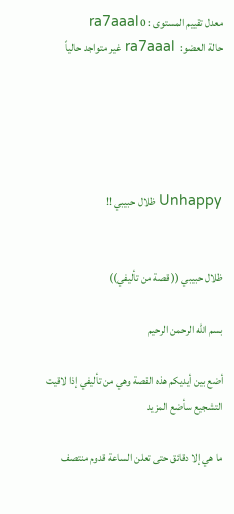معدل تقييم المستوى : 0 ra7aaal
حالة العضو:   ra7aaal غير متواجد حالياً





Unhappy ظلال حبيبي !!


ظلال حبيبي (( قصة من تأليفي))

بسم الله الرحمن الرحيم

أضع بين أيديكم هذه القصة وهي من تأليفي إذا لاقيت التشجيع سأضع المزيد

ما هي إلا دقائق حتى تعلن الساعة قدوم منتصف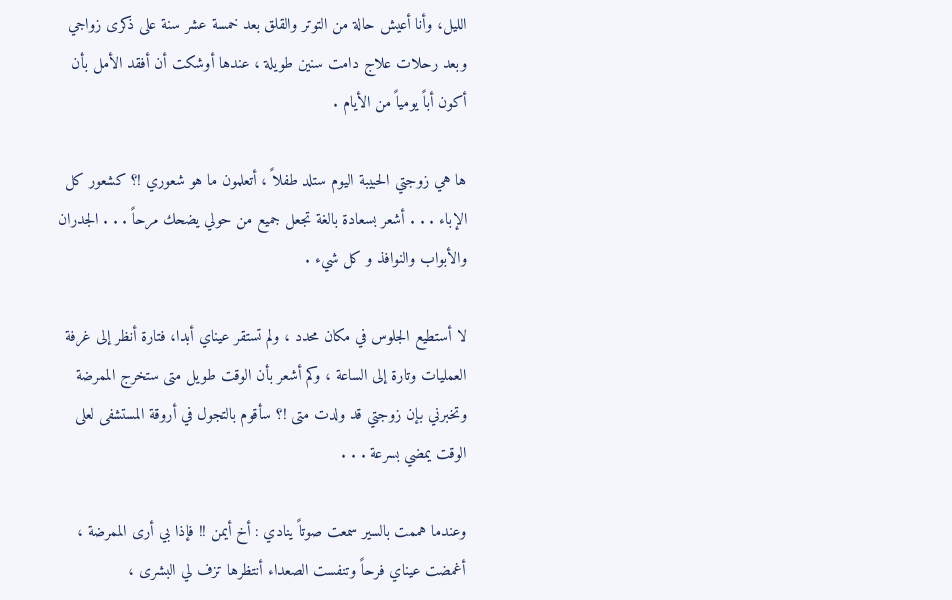الليل، وأنا أعيش حالة من التوتر والقلق بعد خمسة عشر سنة على ذكرى زواجي وبعد رحلات علاج دامت سنين طويلة ، عندها أوشكت أن أفقد الأمل بأن أكون أباً يومياً من الأيام .

ها هي زوجتي الحبيبة اليوم ستلد طفلاً ، أتعلمون ما هو شعوري !؟ كشعور كل الإباء . . . أشعر بسعادة بالغة تجعل جميع من حولي يضحك مرحاً . . . الجدران والأبواب والنوافذ و كل شيء .

لا أستطيع الجلوس في مكان محدد ، ولم تستقر عيناي أبدا، فتارة أنظر إلى غرفة العمليات وتارة إلى الساعة ، وكم أشعر بأن الوقت طويل متى ستخرج الممرضة وتخبرني بإن زوجتي قد ولدت متى !؟ سأقوم بالتجول في أروقة المستشفى لعلى الوقت يمضي بسرعة . . .

وعندما هممت بالسير سمعت صوتاً ينادي : أخ أيمن !! فإذا بي أرى الممرضة ، أغمضت عيناي فرحاً وتنفست الصعداء أنتظرها تزف لي البشرى ،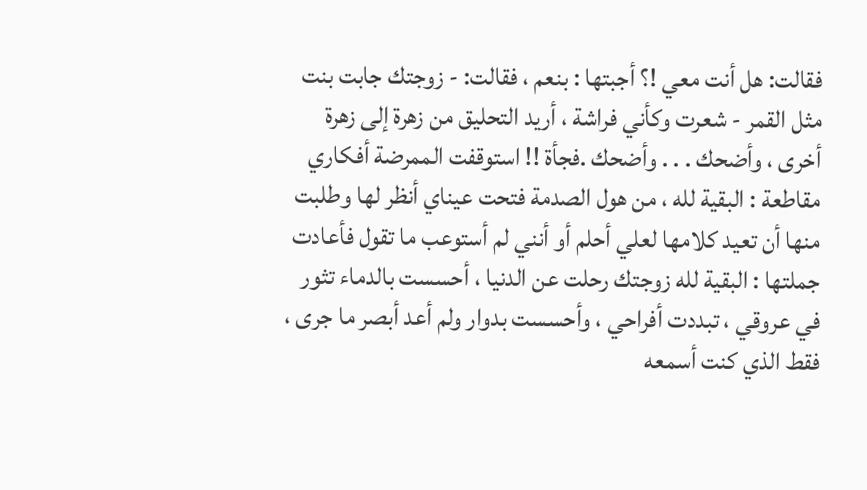فقالت: هل أنت معي !؟ أجبتها : بنعم ، فقالت: - زوجتك جابت بنت مثل القمر - شعرت وكأني فراشة ، أريد التحليق من زهرة إلى زهرة أخرى ، وأضحك . . . وأضحك .فجأة !! استوقفت الممرضة أفكاري مقاطعة : البقية لله ، من هول الصدمة فتحت عيناي أنظر لها وطلبت منها أن تعيد كلامها لعلي أحلم أو أنني لم أستوعب ما تقول فأعادت جملتها : البقية لله زوجتك رحلت عن الدنيا ، أحسست بالدماء تثور في عروقي ، تبددت أفراحي ، وأحسست بدوار ولم أعد أبصر ما جرى ، فقط الذي كنت أسمعه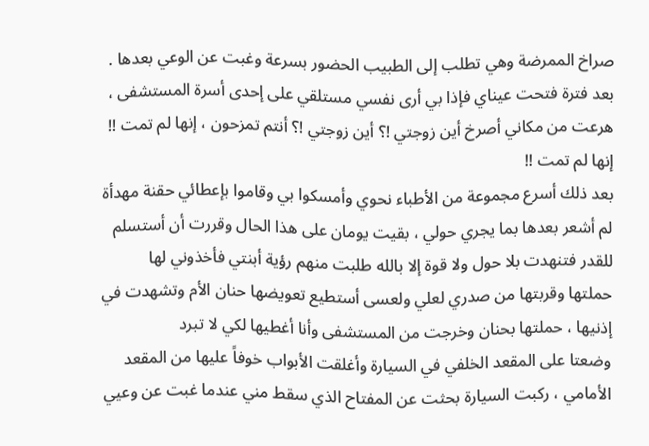صراخ الممرضة وهي تطلب إلى الطبيب الحضور بسرعة وغبت عن الوعي بعدها .
بعد فترة فتحت عيناي فإذا بي أرى نفسي مستلقي على إحدى أسرة المستشفى ، هرعت من مكاني أصرخ أين زوجتي !؟ أين زوجتي !؟ أنتم تمزحون ، إنها لم تمت !! إنها لم تمت !!
بعد ذلك أسرع مجموعة من الأطباء نحوي وأمسكوا بي وقاموا بإعطائي حقنة مهدأة لم أشعر بعدها بما يجري حولي ، بقيت يومان على هذا الحال وقررت أن أستسلم للقدر فتنهدت بلا حول ولا قوة إلا بالله طلبت منهم رؤية أبنتي فأخذوني لها
حملتها وقربتها من صدري لعلي ولعسى أستطيع تعويضها حنان الأم وتشهدت في إذنيها ، حملتها بحنان وخرجت من المستشفى وأنا أغطيها لكي لا تبرد
وضعتا على المقعد الخلفي في السيارة وأغلقت الأبواب خوفاً عليها من المقعد الأمامي ، ركبت السيارة بحثت عن المفتاح الذي سقط مني عندما غبت عن وعيي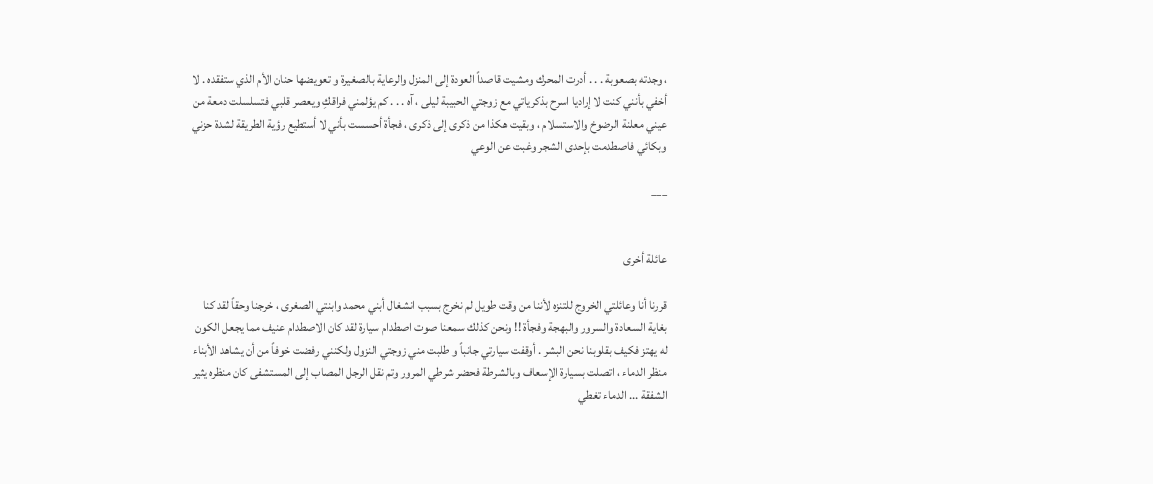، وجدته بصعوبة . . . أدرت المحرك ومشيت قاصداً العودة إلى المنزل والرعاية بالصغيرة و تعويضها حنان الأم الذي ستفقده . لا أخفي بأنني كنت لا إراديا اسرح بذكرياتي مع زوجتي الحبيبة ليلى ، آه . . . كم يؤلمني فراقكِ ويعصر قلبي فتسلسلت دمعة من عيني معلنة الرضوخ والاستسلام ، وبقيت هكذا من ذكرى إلى ذكرى ، فجأة أحسست بأني لا أستطيع رؤية الطريقة لشدة حزني وبكائي فاصطدمت بإحدى الشجر وغبت عن الوعي

___


عائلة أخرى

قررنا أنا وعائلتي الخروج للتنزه لأننا من وقت طويل لم نخرج بسبب انشغال أبني محمد وابنتي الصغرى ، خرجنا وحقاً لقد كنا بغاية السعادة والسرور والبهجة وفجأة !! ونحن كذلك سمعنا صوت اصطدام سيارة لقد كان الاصطدام عنيف مما يجعل الكون له يهتز فكيف بقلوبنا نحن البشر . أوقفت سيارتي جانباً و طلبت مني زوجتي النزول ولكنني رفضت خوفاً من أن يشاهد الأبناء منظر الدماء ، اتصلت بسيارة الإسعاف وبالشرطة فحضر شرطي المرور وتم نقل الرجل المصاب إلى المستشفى كان منظره يثير الشفقة ... الدماء تغطي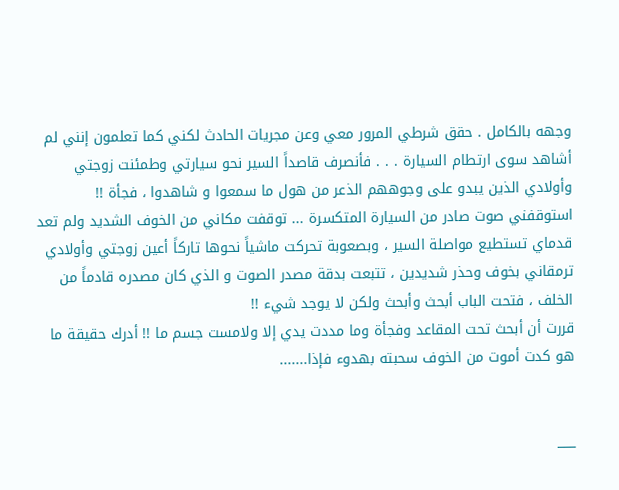وجهه بالكامل . حقق شرطي المرور معي وعن مجريات الحادث لكني كما تعلمون إنني لم أشاهد سوى ارتطام السيارة . . . فأنصرف قاصداً السير نحو سيارتي وطمئنت زوجتي وأولادي الذين يبدو على وجوههم الذعر من هول ما سمعوا و شاهدوا ، فجأة !! استوقفني صوت صادر من السيارة المتكسرة ... توقفت مكاني من الخوف الشديد ولم تعد قدماي تستطيع مواصلة السير ، وبصعوبة تحركت ماشياً نحوها تاركاً أعين زوجتي وأولادي ترمقاني بخوف وحذر شديدين ، تتبعت بدقة مصدر الصوت و الذي كان مصدره قادماً من الخلف ، فتحت الباب أبحث وأبحث ولكن لا يوجد شيء !!
قررت أن أبحث تحت المقاعد وفجأة وما مددت يدي إلا ولامست جسم ما !! أدرك حقيقة ما هو كدت أموت من الخوف سحبته بهدوء فإذا.......


___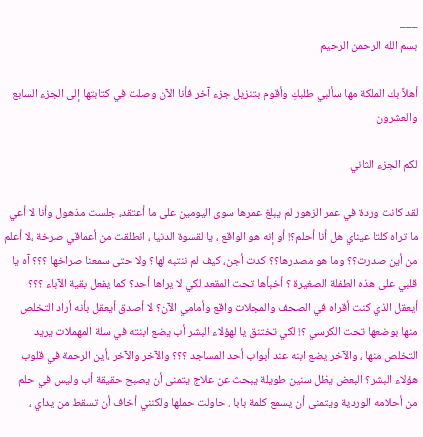___
بسم الله الرحمن الرحيم

أهلاً بك الملكة مها سألبي طلبكِ وأقوم بتنزيل جزء آخر فأنا الآن وصلت في كتابتها إلى الجزء السابع والعشرون

لكم الجزء الثاني

لقد كانت وردة في عمر الزهور لم يبلغ عمرها سوى اليومين على ما أعتقد، جلست مذهول وأنا لا أعي ما تراه كلتا عيناي هل أنا أحلم؟! أو إنه هو الواقع ، يا لقسوة الدنيا ، انطلقت من أعماقي صرخة ،لا أعلم من أين صدرت؟؟ وما هو مصدرها؟؟ كدت أجن، كيف لم ننتبه لها؟ ولا حتى سمعنا صراخها ؟؟؟ آه يا قلبي على هذه الطفلة الصغيرة ؟ أخبأها تحت المقعد لكي لا يراها أحد؟ كما يفعل بقية الآباء ؟؟؟ أيعقل الذي كنت أقراه في الصحف والمجلات واقع وأمامي الآن؟ لا أصدق أيعقل بأنه أراد التخلص منها بوضعها تحت الكرسي ؟! لكي تختنق يا لهؤلاء البشر أب يضع ابنته في سلة المهملات يريد التخلص منها ، والآخر يضع ابنه عند أبواب أحد المساجد ؟؟؟ والآخر والآخر ،أين الرحمة في قلوب هؤلاء البشر؟ البعض يظل سنين طويلة يبحث عن علاج يتمنى أن يصبح حقيقة أب وليس في حلم من أحلامه الوردية ويتمنى أن يسمع كلمة بابا . حاولت حملها ولكنني أخاف أن تسقط من يداي ،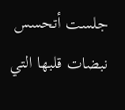جلست أتحسس نبضات قلبها التي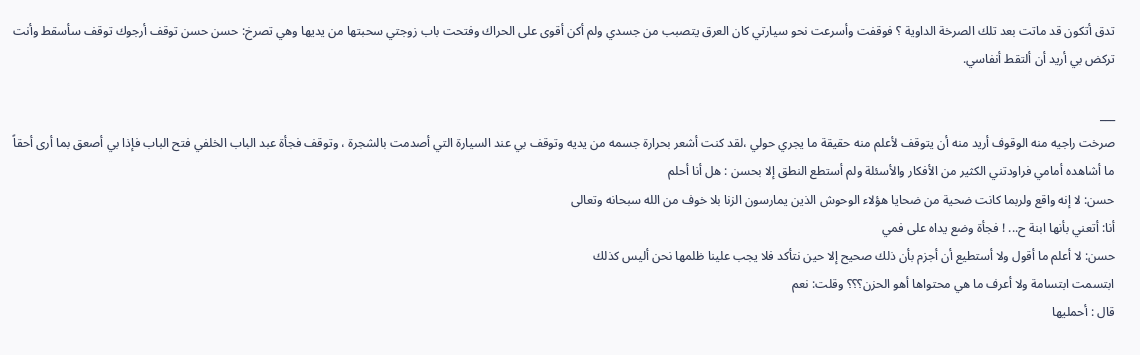تدق أتكون قد ماتت بعد تلك الصرخة الداوية ؟ فوقفت وأسرعت نحو سيارتي كان العرق يتصبب من جسدي ولم أكن أقوى على الحراك وفتحت باب زوجتي سحبتها من يديها وهي تصرخ: حسن حسن توقف أرجوك توقف سأسقط وأنت تركض بي أريد أن ألتقط أنفاسي.

___
صرخت راجيه منه الوقوف أريد منه أن يتوقف لأعلم منه حقيقة ما يجري حولي ،لقد كنت أشعر بحرارة جسمه من يديه وتوقف بي عند السيارة التي أصدمت بالشجرة ، وتوقف فجأة عبد الباب الخلفي فتح الباب فإذا بي أصعق بما أرى أحقاً ما أشاهده أمامي فراودتني الكثير من الأفكار والأسئلة ولم أستطع النطق إلا بحسن : هل أنا أحلم
حسن: لا إنه واقع ولربما كانت ضحية من ضحايا هؤلاء الوحوش الذين يمارسون الزنا بلا خوف من الله سبحانه وتعالى
أنا: أتعني بأنها ابنة ح... ! فجأة وضع يداه على فمي
حسن: لا أعلم ما أقول ولا أستطيع أن أجزم بأن ذلك صحيح إلا حين نتأكد فلا يجب علينا ظلمها نحن أليس كذلك
ابتسمت ابتسامة ولا أعرف ما هي محتواها أهو الحزن؟؟؟ وقلت: نعم
قال : أحمليها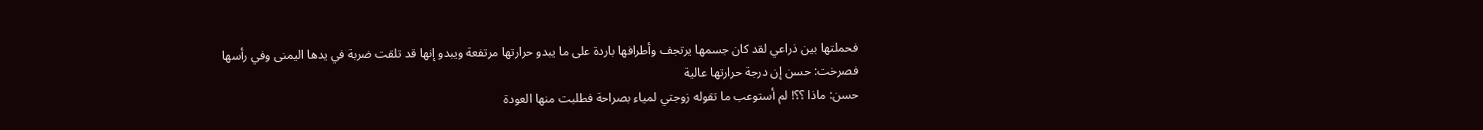فحملتها بين ذراعي لقد كان جسمها يرتجف وأطرافها باردة على ما يبدو حرارتها مرتفعة ويبدو إنها قد تلقت ضربة في يدها اليمنى وفي رأسها
فصرخت: حسن إن درجة حرارتها عالية
حسن: ماذا ؟؟! لم أستوعب ما تقوله زوجتي لمياء بصراحة فطلبت منها العودة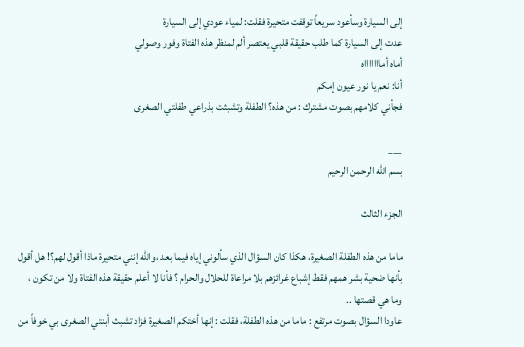إلى السيارة وسأعود سريعاً توقفت متحيرة فقلت: لمياء عودي إلى السيارة
عدت إلى السيارة كما طلب حقيقة قلبي يعتصر ألم لمنظر هذه الفتاة وفور وصولي
أماه أماااااااه
أنا: نعم يا نور عيون إمكم
فجأني كلامهم بصوت مشترك : من هذه؟ الطفلة وتشبثت بذراعي طفلتي الصغرى

___
بسم الله الرحمن الرحيم

الجزء الثالث

ماما من هذه الطفلة الصغيرة، هكذا كان السؤال الذي سألوني إياه فيما بعد ،والله إنني متحيرة ماذا أقول لهم؟! هل أقول بأنها ضحية بشر همهم فقط إشباع غرائزهم بلا مراعاة للحلال والحرام ؟ فأنا لا أعلم حقيقة هذه الفتاة ولا من تكون ، وما هي قصتها ..
عاودا السؤال بصوت مرتفع : ماما من هذه الطفلة، فقلت : إنها أختكم الصغيرة فزاد تشبث أبنتي الصغرى بي خوفاً من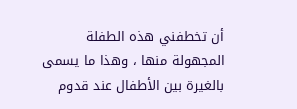أن تخطفني هذه الطفلة المجهولة منها ، وهذا ما يسمى بالغيرة بين الأطفال عند قدوم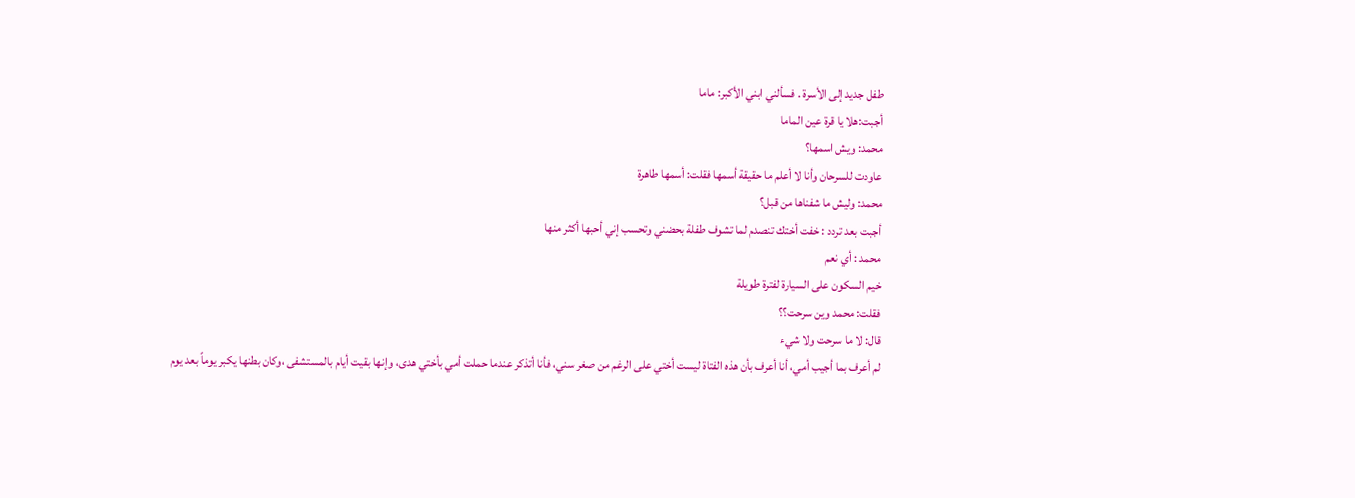طفل جديد إلى الأسرة . فسألني ابني الأكبر: ماما
أجبت:هلا يا قرة عين الماما
محمد: ويش اسمها؟
عاودت للسرحان وأنا لا أعلم ما حقيقة أسمها فقلت: أسمها طاهرة
محمد: وليش ما شفناها من قبل؟
أجبت بعد تردد : خفت أختك تنصدم لما تشوف طفلة بحضني وتحسب إني أحبها أكثر منها
محمد : أي نعم
خيم السكون على السيارة لفترة طويلة
فقلت: محمد وين سرحت؟؟
قال: لا ما سرحت ولا شيء
لم أعرف بما أجيب أمي، أنا أعرف بأن هذه الفتاة ليست أختي على الرغم من صغر سني، فأنا أتذكر عندما حملت أمي بأختي هدى، وإنها بقيت أيام بالمستشفى ،وكان بطنها يكبر يوماً بعد يوم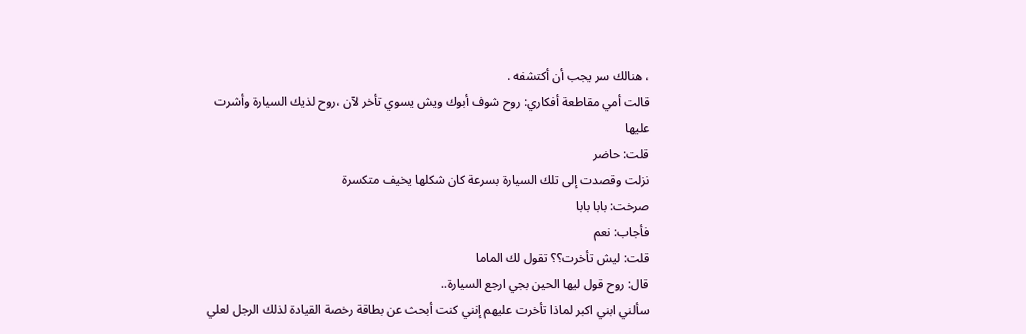، هنالك سر يجب أن أكتشفه .
قالت أمي مقاطعة أفكاري: روح شوف أبوك ويش يسوي تأخر لآن ،روح لذيك السيارة وأشرت عليها
قلت: حاضر
نزلت وقصدت إلى تلك السيارة بسرعة كان شكلها يخيف متكسرة
صرخت: بابا بابا
فأجاب: نعم
قلت: ليش تأخرت؟؟ تقول لك الماما
قال: روح قول ليها الحين بجي ارجع السيارة..
سألني ابني اكبر لماذا تأخرت عليهم إنني كنت أبحث عن بطاقة رخصة القيادة لذلك الرجل لعلي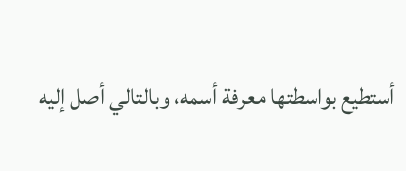أستطيع بواسطتها معرفة أسمه، وبالتالي أصل إليه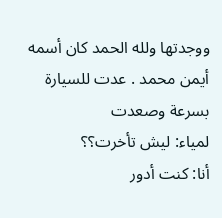ووجدتها ولله الحمد كان أسمه أيمن محمد . عدت للسيارة بسرعة وصعدت
لمياء: ليش تأخرت؟؟
أنا: كنت أدور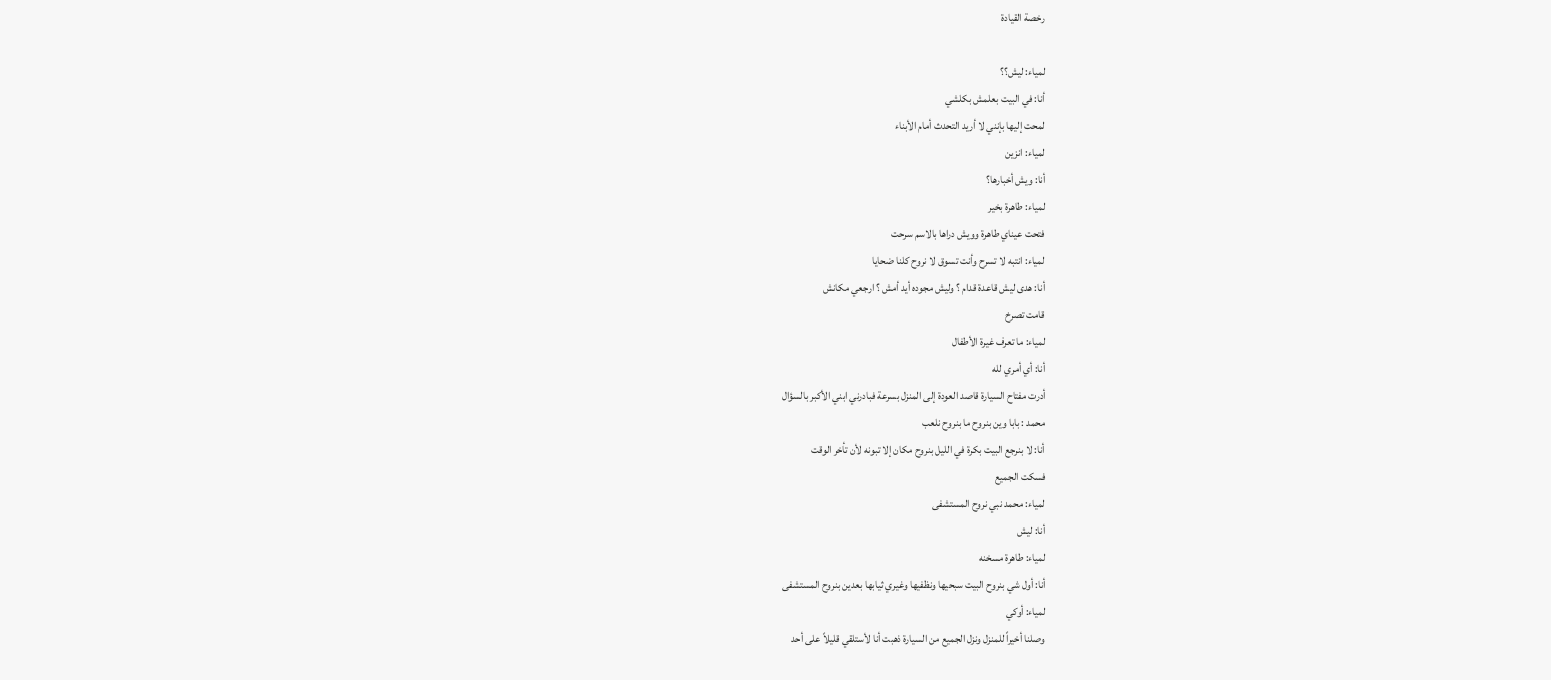رخصة القيادة

لمياء: ليش؟؟
أنا: في البيت بعلمش بكلشي
لمحت إليها بإنني لا أريد التحدث أمام الأبناء
لمياء: انزين
أنا: ويش أخبارها؟
لمياء: طاهرة بخير
فتحت عيناي طاهرة وويش دراها بالاسم سرحت
لمياء: انتبه لا تسرح وأنت تسوق لا نروح كلنا ضحايا
أنا: هدى ليش قاعدة قدام ؟ وليش مجوده أيد أمش ؟ ارجعي مكانش
قامت تصرخ
لمياء: ما تعرف غيرة الأطفال
أنا: أي أمري لله
أدرت مفتاح السيارة قاصد العودة إلى المنزل بسرعة فبادرني ابني الأكبر بالسؤال
محمد : بابا وين بنروح ما بنروح نلعب
أنا: لا بنرجع البيت بكرة في الليل بنروح مكان إلا تبونه لأن تأخر الوقت
فسكت الجميع
لمياء: محمد نبي نروح المستشفى
أنا: ليش
لمياء: طاهرة مسخنه
أنا: أول شي بنروح البيت سبحيها ونظفيها وغيري ثيابها بعدين بنروح المستشفى
لمياء: أوكي
وصلنا أخيراً للمنزل ونزل الجميع من السيارة ذهبت أنا لأستلقي قليلاً على أحد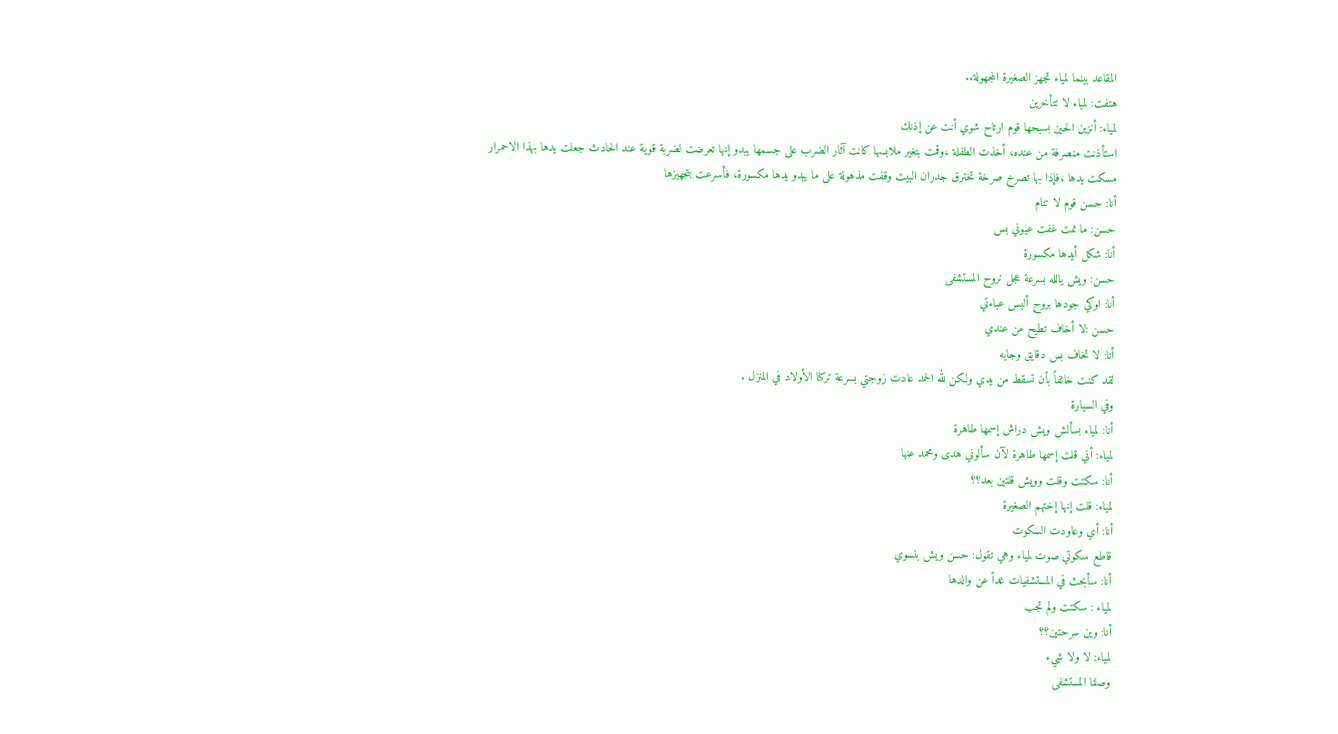المقاعد بينما لمياء تجهز الصغيرة المجهولة..
هتفت: لمياء لا تتأخرين
لمياء: أنزين الحين بسبحها قوم ارتاح شوي أنت عن إذنك
استأذنت منصرفة من عنده، أخذت الطفلة ،وقمت بتغير ملابسها كانت آثار الضرب على جسمها يبدو إنها تعرضت لضربة قوية عند الحادث جعلت يدها بهذا الاحمرار
مسكت يدها ،فإذا بها تصرخ صرخة تخترق جدران البيت وقفت مذهولة على ما يبدو يدها مكسورة، فأسرعت بتجهيزها
أنا: حسن قوم لا تنام
حسن: ما نمت غفت عيوني بس
أنا: شكل أيدها مكسورة
حسن: ويش يالله بسرعة عجل نروح المستشفى
أنا: اوكي جودها بروح ألبس عباءتي
حسن :لا أخاف تطيح من عندي
أنا: لا تخاف بس دقايق وجايه
لقد كنت خائفاً بأن تسقط من يدي ولكن لله الحمد عادت زوجتي بسرعة تركنا الأولاد في المنزل .
وفي السيارة
أنا: لمياء بسألش ويش دراش إسمها طاهرة
لمياء: أني قلت إسمها طاهرة لآن سألوني هدى ومحمد عنها
أنا: سكتت وقلت وويش قلتين بعد؟؟
لمياء: قلت إنها إختهم الصغيرة
أنا: أي وعاودت السكوت
قاطع سكوتي صوت لمياء وهي تقول: حسن ويش بنسوي
أنا: سأبحث في المستشفيات غداً عن والدها
لمياء : سكتت ولم تجب
أنا: وين سرحتين؟؟
لمياء: لا ولا شيء
وصلنا المستشفى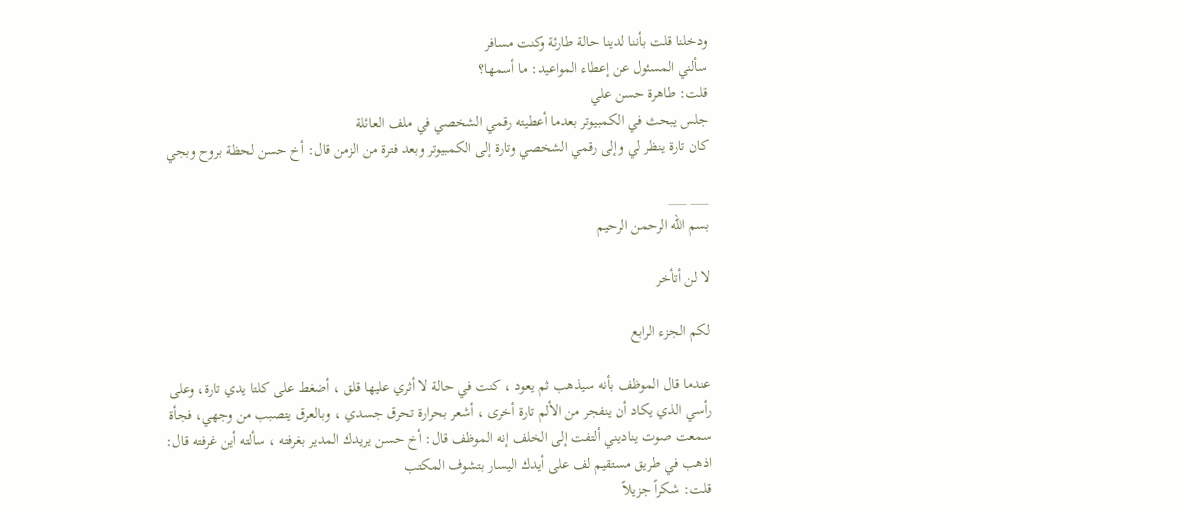ودخلنا قلت بأننا لدينا حالة طارئة وكنت مسافر
سألني المسئول عن إعطاء المواعيد: ما أسمها؟
قلت: طاهرة حسن علي
جلس يبحث في الكمبيوتر بعدما أعطيته رقمي الشخصي في ملف العائلة
كان تارة ينظر لي وإلى رقمي الشخصي وتارة إلى الكمبيوتر وبعد فترة من الزمن قال: أخ حسن لحظة بروح وبجي

___ ___
بسم الله الرحمن الرحيم

لا لن أتأخر

لكم الجزء الرابع

عندما قال الموظف بأنه سيذهب ثم يعود ، كنت في حالة لا أثري عليها قلق ، أضغط على كلتا يدي تارة، وعلى رأسي الذي يكاد أن ينفجر من الألم تارة أخرى ، أشعر بحرارة تحرق جسدي ، وبالعرق يتصبب من وجهي، فجأة سمعت صوت يناديني ألتفت إلى الخلف إنه الموظف قال: أخ حسن يريدك المدير بغرفته ، سألته أين غرفته قال: اذهب في طريق مستقيم لف على أيدك اليسار بتشوف المكتب
قلت: شكراً جزيلاً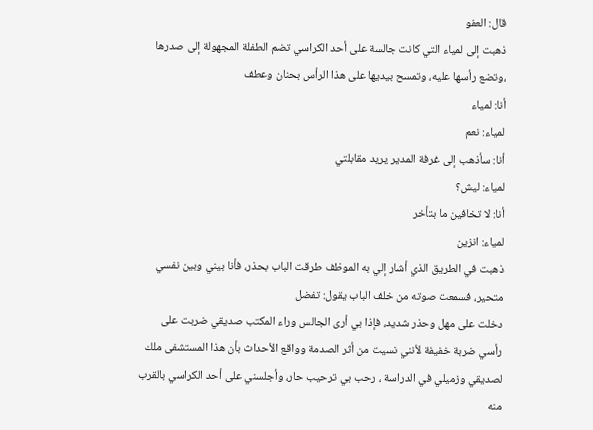قال: العفو
ذهبت إلى لمياء التي كانت جالسة على أحد الكراسي تضم الطفلة المجهولة إلى صدرها ،وتضع رأسها عليه، وتمسح بيديها على هذا الرأس بحنان وعطف
أنا: لمياء
لمياء: نعم
أنا: سأذهب إلى غرفة المدير يريد مقابلتي
لمياء: ليش؟
أنا: لا تخافين ما بتأخر
لمياء: انزين
ذهبت في الطريق الذي أشار إلي به الموظف طرقت الباب بحذر، فأنا بيني وبين نفسي متحير، فسمعت صوته من خلف الباب يقول: تفضل
دخلت على مهل وحذر شديد، فإذا بي أرى الجالس وراء المكتب صديقي ضربت على رأسي ضربة خفيفة لأنني نسيت من أثر الصدمة وواقع الأحداث بأن هذا المستشفى ملك لصديقي وزميلي في الدراسة ، رحب بي ترحيب حار، وأجلسني على أحد الكراسي بالقرب منه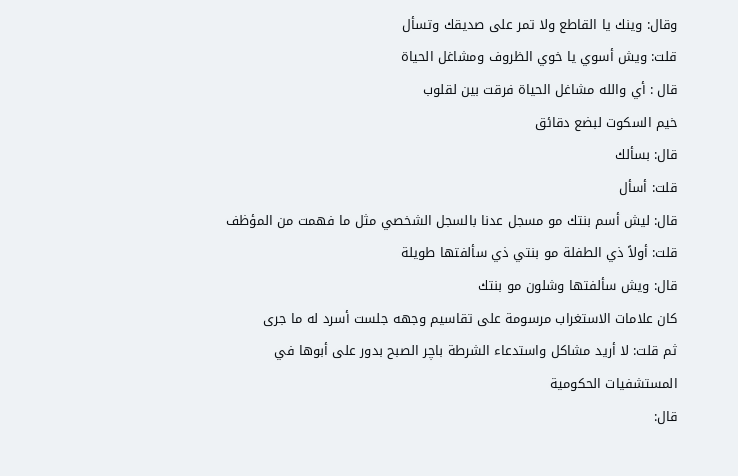وقال: وينك يا القاطع ولا تمر على صديقك وتسأل
قلت: ويش أسوي يا خوي الظروف ومشاغل الحياة
قال : أي والله مشاغل الحياة فرقت بين لقلوب
خيم السكوت لبضع دقائق
قال: بسألك
قلت: أسأل
قال: ليش أسم بنتك مو مسجل عدنا بالسجل الشخصي مثل ما فهمت من المؤظف
قلت: أولاً ذي الطفلة مو بنتي ذي سألفتها طويلة
قال: ويش سألفتها وشلون مو بنتك
كان علامات الاستغراب مرسومة على تقاسيم وجهه جلست أسرد له ما جرى
ثم قلت: لا أريد مشاكل واستدعاء الشرطة باچر الصبح بدور على أبوها في المستشفيات الحكومية
قال: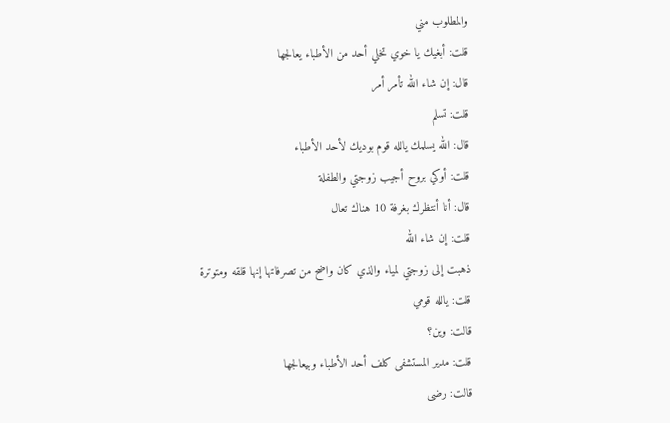والمطلوب مني
قلت: أبغيك يا خوي تخلي أحد من الأطباء يعالجها
قال: إن شاء الله تأمر أمر
قلت: تسلم
قال: الله يسلمك يالله قوم بوديك لأحد الأطباء
قلت: أوكي بروح أجيب زوجتي والطفلة
قال: أنا أنتظرك بغرفة 10 هناك تعال
قلت: إن شاء الله
ذهبت إلى زوجتي لمياء والذي كان واضح من تصرفاتها إنها قلقه ومتوترة
قلت: يالله قومي
قالت: وين؟
قلت: مدير المستشفى كلف أحد الأطباء وبيعالجها
قالت: رضى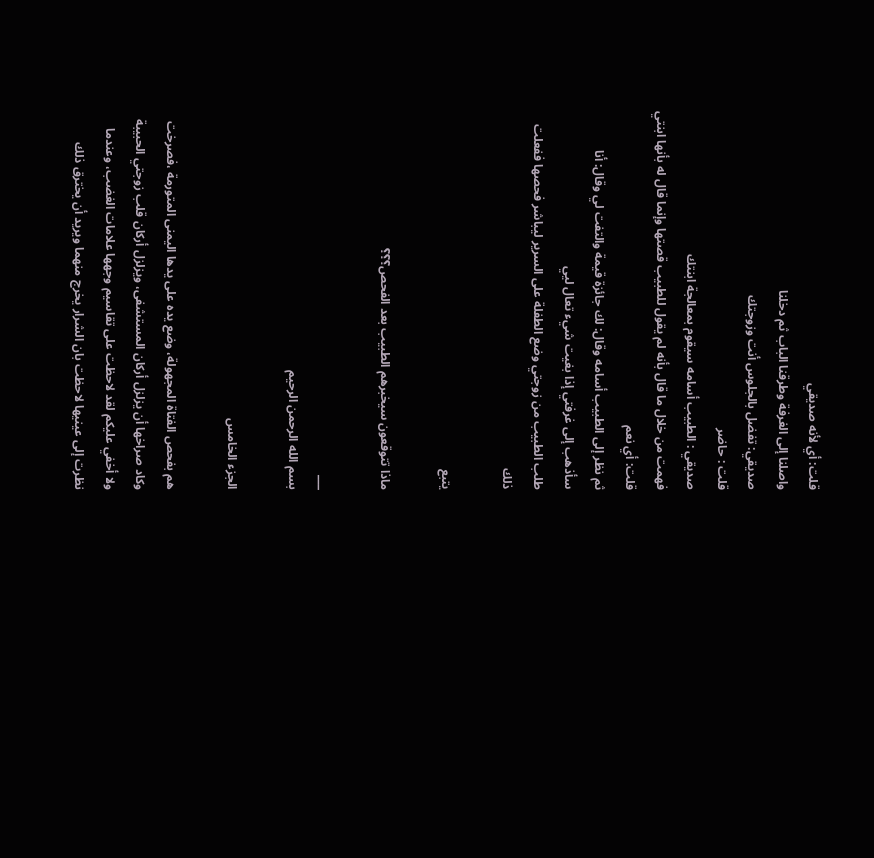قلت: أي لأنه صديقي
واصلنا إلى الغرفة وطرقنا الباب ثم دخلنا
صديقي: تفضل بالجلوس أنت وزوجتك
قلت : حاضر
صديقي : الطبيب أسامه سيقوم بمعالجة ابنتك
فهمت من خلال ما قال بأنه لم يقول للطبيب قصتها وإنما قال له بأنها ابنتي
قلت: أي نعم
ثم نظر إلى الطبيب أسامه وقال: لك جائزة قيمة والتفت لي وقال: أنا سأذهب إلى غرفتي إذا بغيت شيء تعال ليي
طلب الطبيب من زوجتي وضع الطفلة على السرير ليباشر فحصها ففعلت ذلك

يتبع

ماذا تتوقعون سيخبرهم الطبيب بعد الفحص؟؟؟

___
بسم الله الرحمن الرحيم

الجزء الخامس

هم بفحص الفتاة المجهولة، وضع يده على يدها اليمنى المتورمة ،فصرخت وكاد صراخها أن يزلزل أركان المستشفى، ويزلزل أركان قلب زوجتي الحبيبة ولا أخفي عليكم لقد لاحظت على تقاسيم وجهها علامات الغضب، وعندما نظرت إلى عينيها لاحظت بان الشرار يخرج منهما ويريد أن يخترق ذلك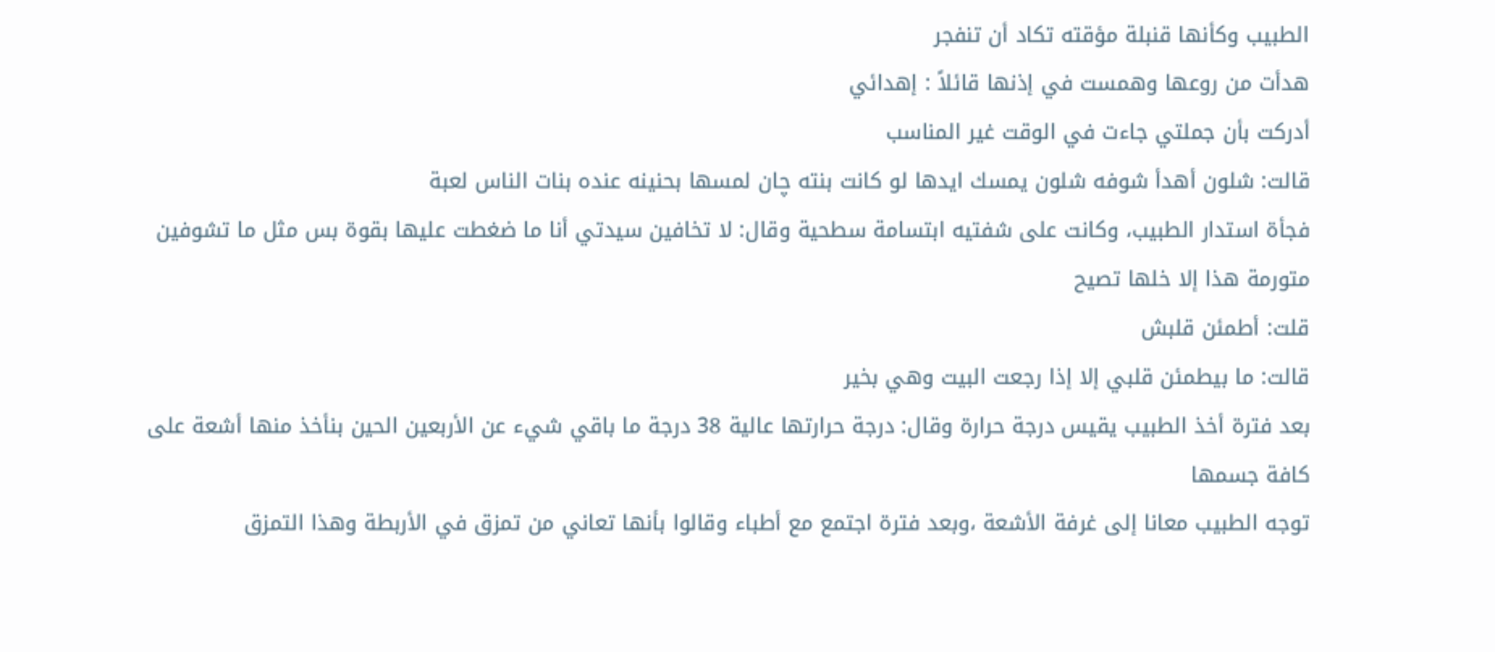الطبيب وكأنها قنبلة مؤقته تكاد أن تنفجر
هدأت من روعها وهمست في إذنها قائلاً : إهدائي
أدركت بأن جملتي جاءت في الوقت غير المناسب
قالت: شلون أهدأ شوفه شلون يمسك ايدها لو كانت بنته چان لمسها بحنينه عنده بنات الناس لعبة
فجأة استدار الطبيب، وكانت على شفتيه ابتسامة سطحية وقال: لا تخافين سيدتي أنا ما ضغطت عليها بقوة بس مثل ما تشوفين متورمة هذا إلا خلها تصيح
قلت: أطمئن قلبش
قالت: ما بيطمئن قلبي إلا إذا رجعت البيت وهي بخير
بعد فترة أخذ الطبيب يقيس درجة حرارة وقال: درجة حرارتها عالية 38 درجة ما باقي شيء عن الأربعين الحين بنأخذ منها أشعة على كافة جسمها
توجه الطبيب معانا إلى غرفة الأشعة ،وبعد فترة اجتمع مع أطباء وقالوا بأنها تعاني من تمزق في الأربطة وهذا التمزق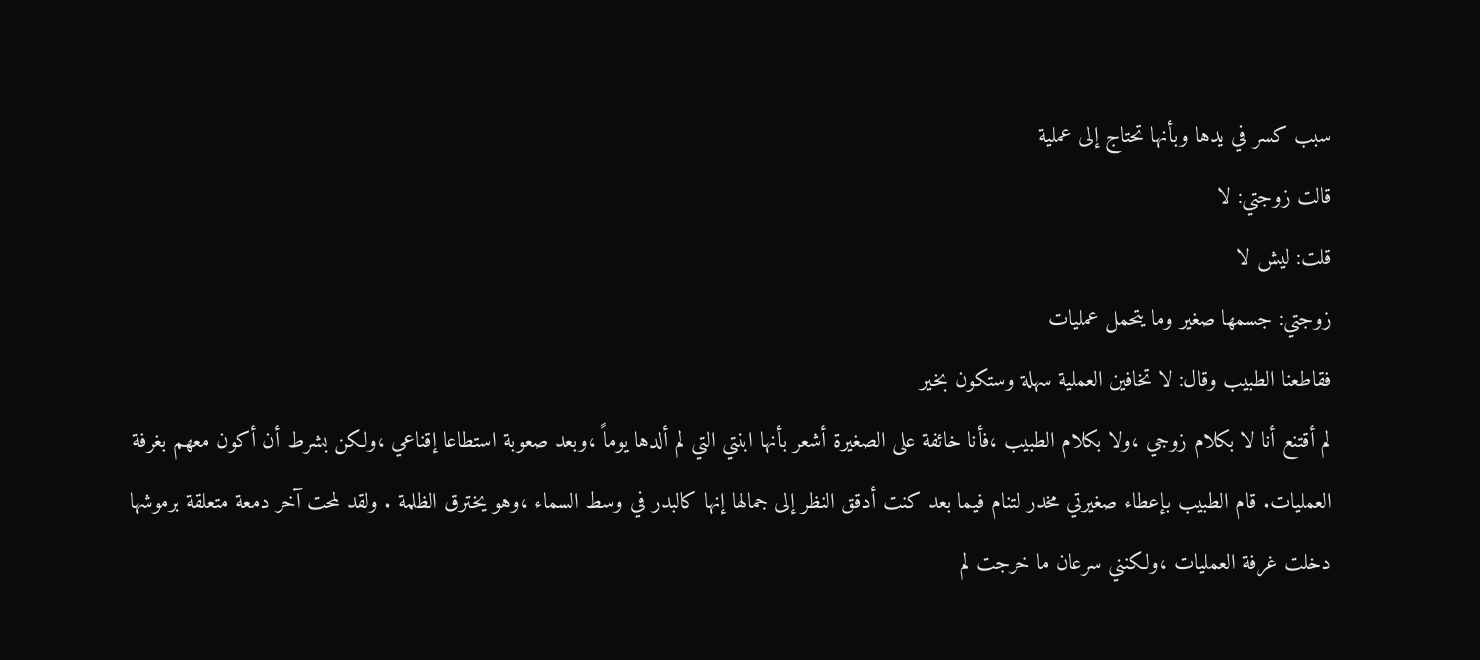سبب كسر في يدها وبأنها تحتاج إلى عملية
قالت زوجتي: لا
قلت: ليش لا
زوجتي: جسمها صغير وما يتحمل عمليات
فقاطعنا الطبيب وقال: لا تخافين العملية سهلة وستكون بخير
لم أقتنع أنا لا بكلام زوجي ،ولا بكلام الطبيب ،فأنا خائفة على الصغيرة أشعر بأنها ابنتي التي لم ألدها يوماً ،وبعد صعوبة استطاعا إقناعي ،ولكن بشرط أن أكون معهم بغرفة العمليات. قام الطبيب بإعطاء صغيرتي مخدر لتنام فيما بعد كنت أدقق النظر إلى جمالها إنها كالبدر في وسط السماء ،وهو يخترق الظلمة . ولقد لمحت آخر دمعة متعلقة برموشها
دخلت غرفة العمليات ،ولكنني سرعان ما خرجت لم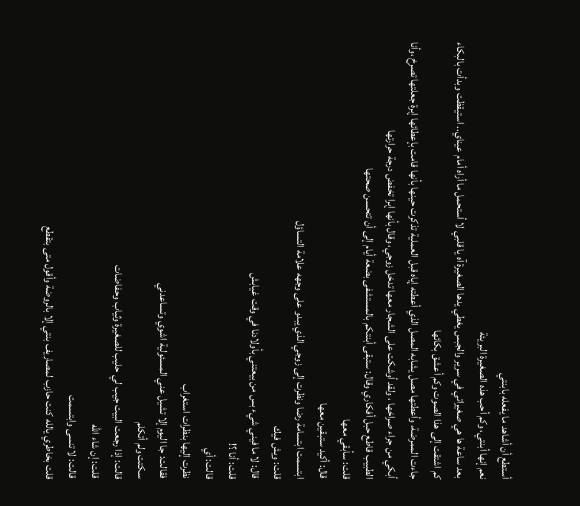أستطع أن أشاهد ما يفعله بابنتي
نعم إنها أبنتي، وكم أحب هذه الصغيرة البريئة
بعد ساعة ها هي صغيراتي في سرير والجبس يغطي يدها الصغيرة آه يا قلبي لا أستحمل ما أراه أمام عيناي.. استيقظت وبدأت بالبكاء كم اشتقت إلى هذا الصوت وكم أعشق بكائها
جاءت الممرضة، وأعطتها مصل يشابه المصل الذي أعطته إياه قبل العملية تذكرت حينها بأنها قامت بإعطائها إبرة جعلتها تصرخ ،وأنا أبكي من جراء صراخها ، ولقد أوشكت على الشجار معها تدخل زوجي، وقال بأنها إبرا تخفض درجة حرارتها
الطبيب قاطع حبل أفكاري وقال: ستبقى أبنتكم بالمستشفى بضعة أيام إلى أن تتحسن صحتها
قلت: سأبقي معها
قال: أكيد ستبقين معها
ابتسمت ابتسامة رضا ونظرت إلى زوجي الذي يبدو على وجهه علامة التساؤل
قلت: ويش فيك
قال: لا ما فيني شيء بس من بيعتني بأولادنا في وقت غيابش
قلت: أنا ؟!
قالت: أي
نظرت إليها بنظرات استغراب
فقالت: جا اليوم إلا تشيل عني المسئولية اشوي وتساعدني
سكتت ولم أتكلم
قالت: إذا رجعت البيت جيب لي حليب للصغيرة وثياب وحفاضات
قلت: إن شاء الله
قالت: لا تنسى وابتسمت
قلت بخاطري يالله كنت حازب لمصاريف بنتي إلا بالروضة وأقول متى بتقطع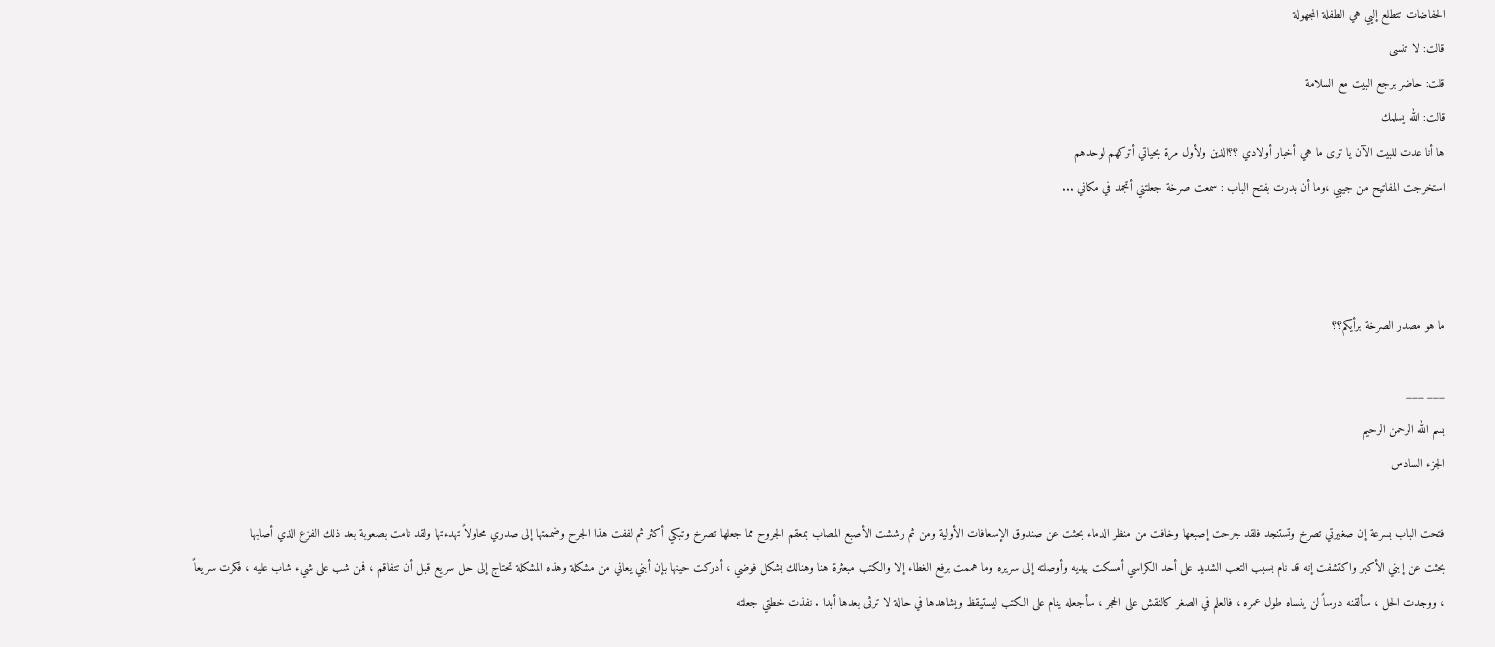الحفاضات تتطلع إليي هي الطفلة المجهولة
قالت: لا تنسى
قلت: حاضر برجع البيت مع السلامة
قالت: الله يسلمك
ها أنا عدت للبيت الآن يا ترى ما هي أخبار أولادي ؟؟الذين ولأول مرة بحياتي أتركهم لوحدهم
استخرجت المفاتيح من جيبي ،وما أن بدرت بفتح الباب : سمعت صرخة جعلتني أتجمد في مكاني ...



ما هو مصدر الصرخة برأيكم؟؟

___ ___
بسم الله الرحمن الرحيم
الجزء السادس

فتحت الباب بسرعة إن صغيرتي تصرخ وتستنجد فلقد جرحت إصبعها وخافت من منظر الدماء بحثت عن صندوق الإسعافات الأولية ومن ثم رششت الأصبع المصاب بمعقم الجروح مما جعلها تصرخ وتبكي أكثر ثم لففت هذا الجرح وضممتها إلى صدري محاولاً تهدءتها ولقد نامت بصعوبة بعد ذلك الفزع الذي أصابها
بحثت عن إبني الأكبر واكتشفت إنه قد نام بسبب التعب الشديد على أحد الكراسي أمسكت بيديه وأوصلته إلى سريره وما هممت برفع الغطاء إلا والكتب مبعثرة هنا وهنالك بشكل فوضي ، أدركت حينها بإن أبني يعاني من مشكلة وهذه المشكلة تحتاج إلى حل سريع قبل أن تتفاقم ، فمن شب على شيء شاب عليه ، فكرت سريعاً ، ووجدت الحل ، سألقنه درساً لن ينساه طول عمره ، فالعلم في الصغر كالنقش على الحجر ، سأجعله ينام على الكتب ليستيقظ ويشاهدها في حالة لا ترثى بعدها أبدا . نفذت خطتي جعلته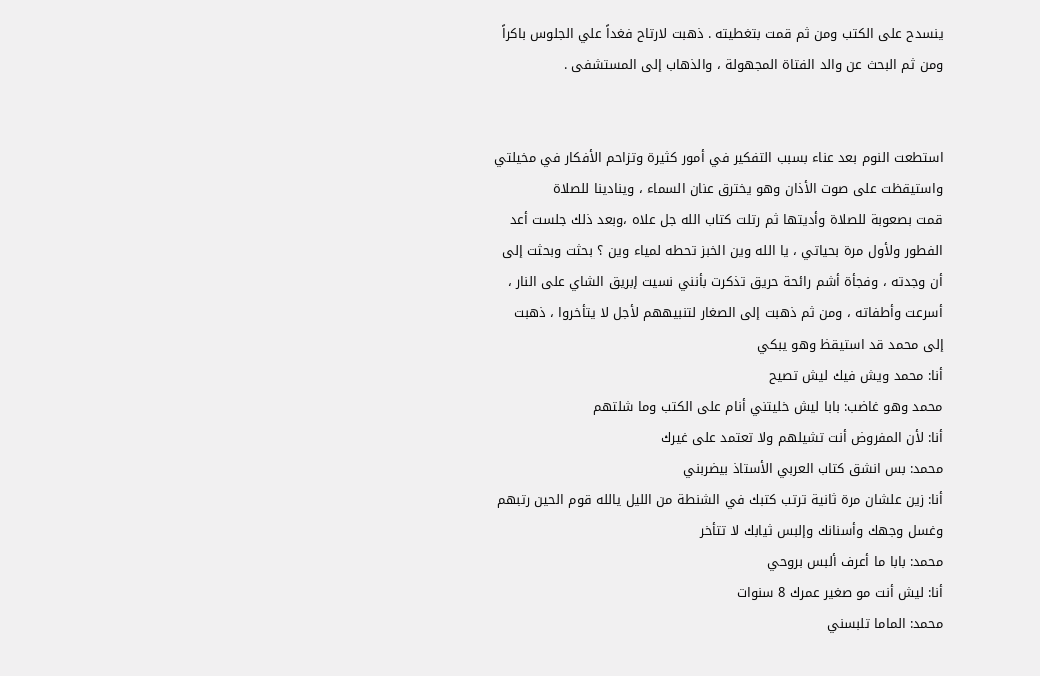ينسدح على الكتب ومن ثم قمت بتغطيته . ذهبت لارتاح فغداً علي الجلوس باكراً ومن ثم البحث عن والد الفتاة المجهولة ، والذهاب إلى المستشفى .


استطعت النوم بعد عناء بسبب التفكير في أمور كثيرة وتزاحم الأفكار في مخيلتي واستيقظت على صوت الأذان وهو يخترق عنان السماء ، وينادينا للصلاة
قمت بصعوبة للصلاة وأديتها ثم رتلت كتاب الله جل علاه ،وبعد ذلك جلست أعد الفطور ولأول مرة بحياتي ، يا الله وين الخبز تحطه لمياء وين ؟ بحثت وبحثت إلى أن وجدته ، وفجأة أشم رائحة حريق تذكرت بأنني نسيت إبريق الشاي على النار ، أسرعت وأطفاته ، ومن ثم ذهبت إلى الصغار لتنبيههم لأجل لا يتأخروا ، ذهبت إلى محمد قد استيقظ وهو يبكي
أنا: محمد ويش فيك ليش تصيح
محمد وهو غاضب: بابا ليش خليتني أنام على الكتب وما شلتهم
أنا: لأن المفروض أنت تشيلهم ولا تعتمد على غيرك
محمد: بس انشق كتاب العربي الأستاذ بيضربني
أنا: زين علشان مرة ثانية ترتب كتبك في الشنطة من الليل يالله قوم الحين رتبهم وغسل وجهك وأسنانك وإلبس ثيابك لا تتأخر
محمد: بابا ما أعرف ألبس بروحي
أنا: ليش أنت مو صغير عمرك 8 سنوات
محمد: الماما تلبسني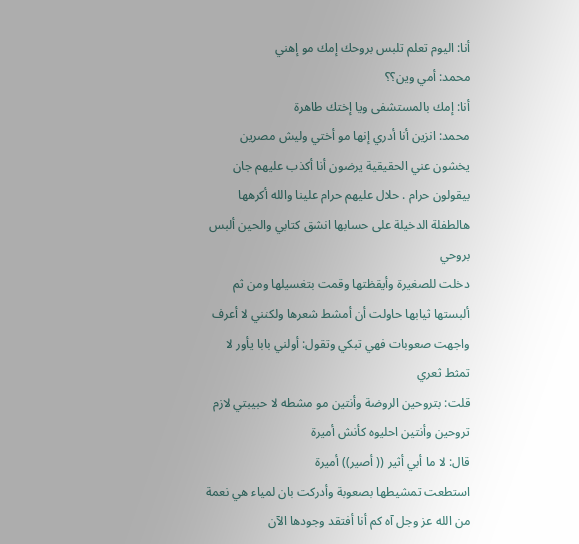أنا: اليوم تعلم تلبس بروحك إمك مو إهني
محمد: أمي وين؟؟
أنا: إمك بالمستشفى ويا إختك طاهرة
محمد: انزين أنا أدري إنها مو أختي وليش مصرين يخشون عني الحقيقية يرضون أنا أكذب عليهم جان بيقولون حرام . حلال عليهم حرام علينا والله أكرهها هالطفلة الدخيلة على حسابها انشق كتابي والحين ألبس بروحي
دخلت للصغيرة وأيقظتها وقمت بتغسيلها ومن ثم ألبستها ثيابها حاولت أن أمشط شعرها ولكنني لا أعرف واجهت صعوبات فهي تبكي وتقول: أولني بابا يأور لا تمثط ثعري
قلت: بتروحين الروضة وأنتين مو مشطه لا حبيبتي لازم تروحين وأنتين احليوه كأنش أميرة
قال: لا ما أبي أثير (( أصير)) أميرة
استطعت تمشيطها بصعوبة وأدركت بان لمياء هي نعمة من الله عز وجل آه كم أنا أفتقد وجودها الآن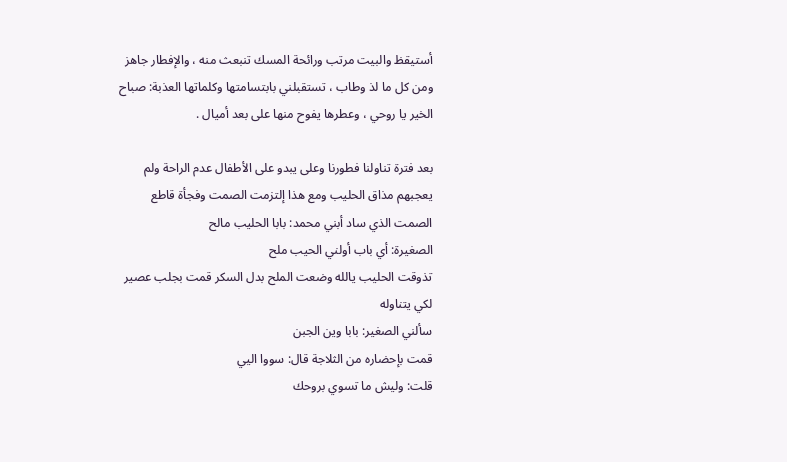أستيقظ والبيت مرتب ورائحة المسك تنبعث منه ، والإفطار جاهز ومن كل ما لذ وطاب ، تستقبلني بابتسامتها وكلماتها العذبة: صباح الخير يا روحي ، وعطرها يفوح منها على بعد أميال .

بعد فترة تناولنا فطورنا وعلى يبدو على الأطفال عدم الراحة ولم يعجبهم مذاق الحليب ومع هذا إلتزمت الصمت وفجأة قاطع الصمت الذي ساد أبني محمد: بابا الحليب مالح
الصغيرة: أي باب أولني الحيب ملح
تذوقت الحليب يالله وضعت الملح بدل السكر قمت بجلب عصير لكي يتناوله
سألني الصغير: بابا وين الجبن
قمت بإحضاره من الثلاجة قال: سووا اليي
قلت: وليش ما تسوي بروحك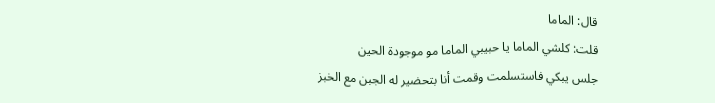قال: الماما
قلت: كلشي الماما يا حبيبي الماما مو موجودة الحين
جلس يبكي فاستسلمت وقمت أنا بتحضير له الجبن مع الخبز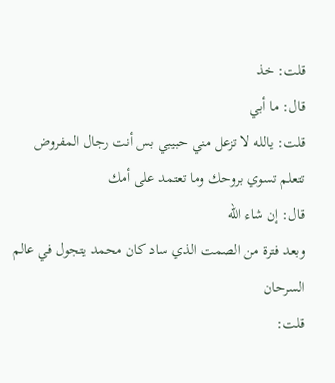قلت: خذ
قال: ما أبي
قلت: يالله لا تزعل مني حبيبي بس أنت رجال المفروض تتعلم تسوي بروحك وما تعتمد على أمك
قال: إن شاء الله
وبعد فترة من الصمت الذي ساد كان محمد يتجول في عالم السرحان
قلت: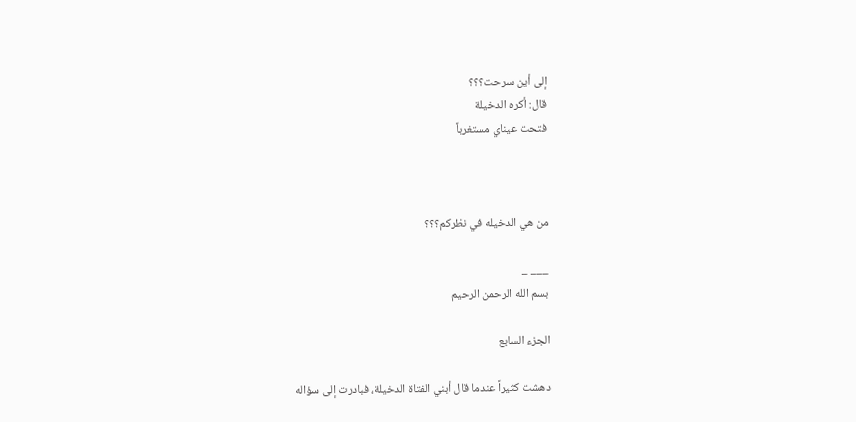إلى أين سرحت؟؟؟
قال: أكره الدخيلة
فتحت عيناي مستغرباً



من هي الدخيله في نظركم؟؟؟

___ _
بسم الله الرحمن الرحيم

الجزء السابع

دهشت كثيراً عندما قال أبني الفتاة الدخيلة، فبادرت إلى سؤاله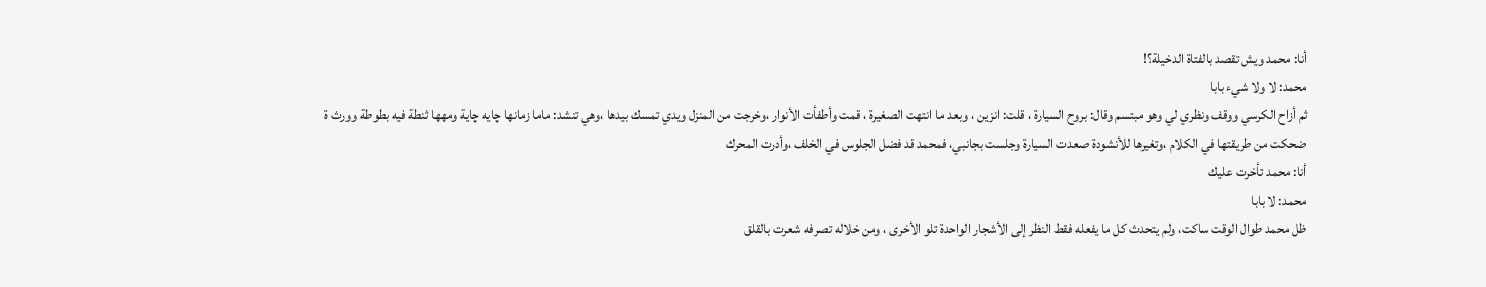أنا: محمد ويش تقصد بالفتاة الدخيلة؟!
محمد: لا ولا شيء بابا
ثم أزاح الكرسي ووقف ونظري لي وهو مبتسم وقال: بروح السيارة ، قلت: انزين ، وبعد ما انتهت الصغيرة ، قمت وأطفأت الأنوار ،وخرجت من المنزل ويدي تمسك بيدها ،وهي تنشد: ماما زمانها چايه چاية ومهها ثنطة فيه بطوطة وورث ة
ضحكت من طريقتها في الكلام ،وتغيرها للأنشودة صعدت السيارة وجلست بجانبي، فمحمد قد فضل الجلوس في الخلف ،وأدرت المحرك
أنا: محمد تأخرت عليك
محمد: لا بابا
ظل محمد طوال الوقت ساكت، ولم يتحدث كل ما يفعله فقط النظر إلى الأشجار الواحدة تلو الأخرى ، ومن خلاله تصرفه شعرت بالقلق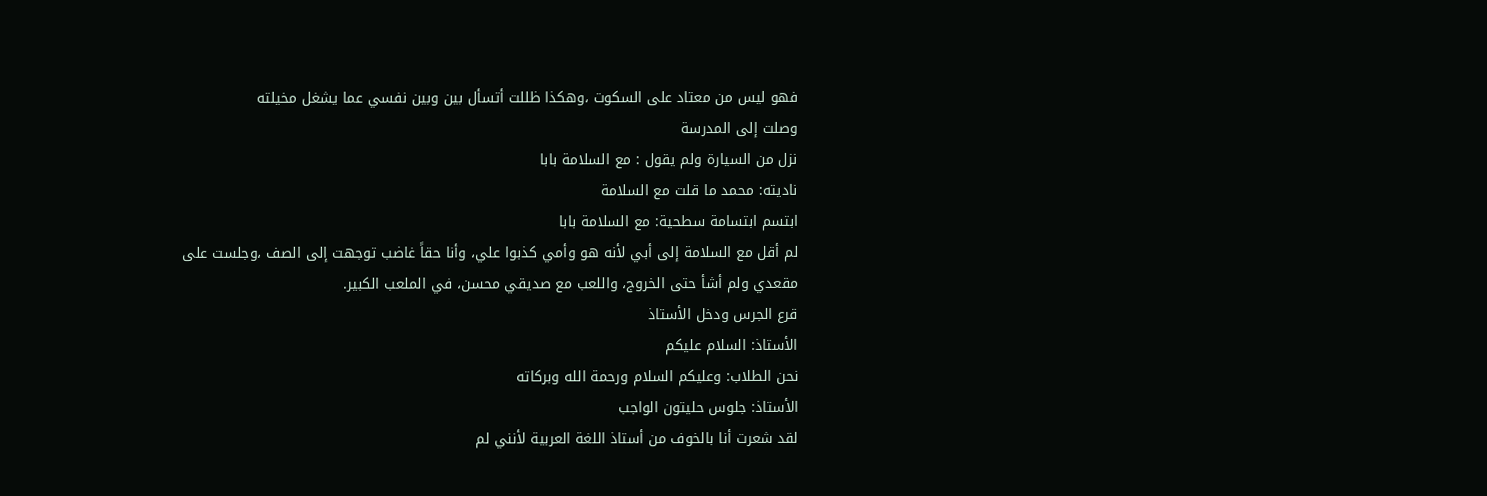فهو ليس من معتاد على السكوت ،وهكذا ظللت أتسأل بين وبين نفسي عما يشغل مخيلته
وصلت إلى المدرسة
نزل من السيارة ولم يقول : مع السلامة بابا
ناديته: محمد ما قلت مع السلامة
ابتسم ابتسامة سطحية: مع السلامة بابا
لم أقل مع السلامة إلى أبي لأنه هو وأمي كذبوا علي، وأنا حقاً غاضب توجهت إلى الصف ،وجلست على مقعدي ولم أشأ حتى الخروج، واللعب مع صديقي محسن، في الملعب الكبير.
قرع الجرس ودخل الأستاذ
الأستاذ: السلام عليكم
نحن الطلاب: وعليكم السلام ورحمة الله وبركاته
الأستاذ: جلوس حليتون الواجب
لقد شعرت أنا بالخوف من أستاذ اللغة العربية لأنني لم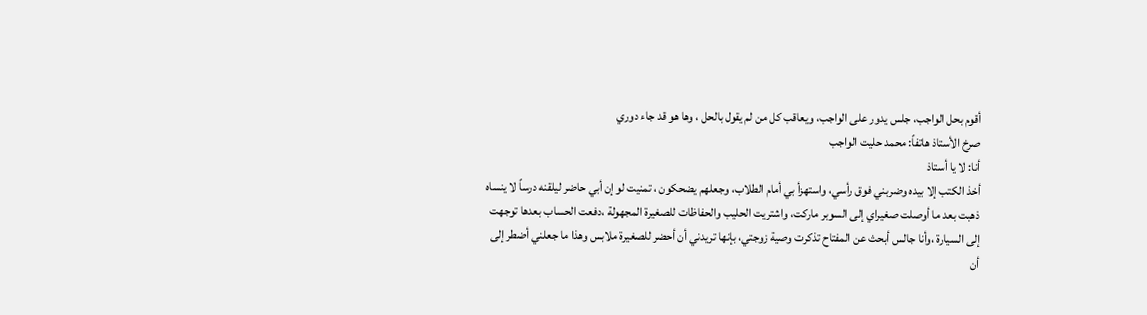أقوم بحل الواجب، جلس يدور على الواجب، ويعاقب كل من لم يقول بالحل ، وها هو قد جاء دوري
صرخ الأستاذ هاتفاً: محمد حليت الواجب
أنا: لا يا أستاذ
أخذ الكتب إلا بيده وضربني فوق رأسي، واستهزأ بي أمام الطلاب، وجعلهم يضحكون ، تمنيت لو إن أبي حاضر ليلقنه درساً لا ينساه
ذهبت بعد ما أوصلت صغيراي إلى السوبر ماركت، واشتريت الحليب والحفاظات للصغيرة المجهولة ،دفعت الحساب بعدها توجهت إلى السيارة ،وأنا جالس أبحث عن المفتاح تذكرت وصية زوجتي، بإنها تريدني أن أحضر للصغيرة ملابس وهذا ما جعلني أضطر إلى أن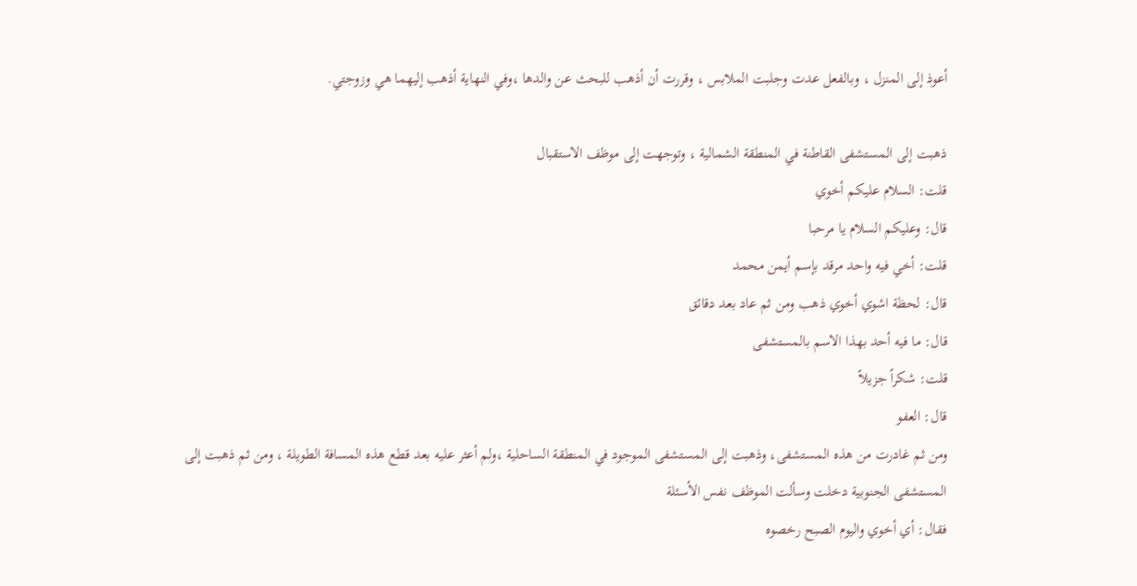أعوذ إلى المنزل ، وبالفعل عدت وجلبت الملابس ، وقررت أن أذهب للبحث عن والدها ،وفي النهاية أذهب إليهما هي وزوجتي.

ذهبت إلى المستشفى القاطنة في المنطقة الشمالية ، وتوجهت إلى موظف الاستقبال
قلت: السلام عليكم أخوي
قال: وعليكم السلام يا مرحبا
قلت: أخي فيه واحد مرقد بإسم أيمن محمد
قال: لحظة اشوي أخوي ذهب ومن ثم عاد بعد دقائق
قال: ما فيه أحد بهذا الاسم بالمستشفى
قلت: شكراً جزيلاً
قال: العفو
ومن ثم غادرت من هذه المستشفى، وذهبت إلى المستشفى الموجود في المنطقة الساحلية ،ولم أعثر عليه بعد قطع هذه المسافة الطويلة ، ومن ثم ذهبت إلى المستشفى الجنوبية دخلت وسألت الموظف نفس الأسئلة
فقال: أي أخوي واليوم الصبح رخصوه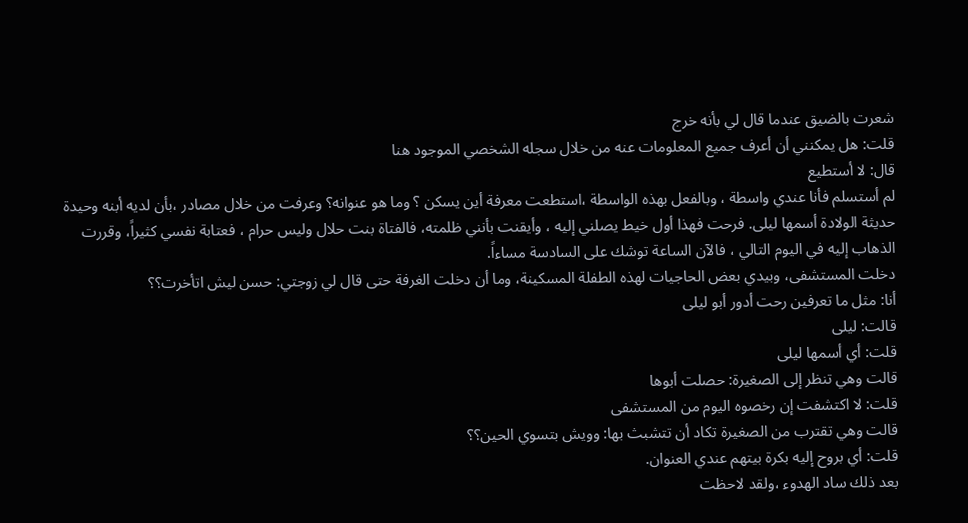شعرت بالضيق عندما قال لي بأنه خرج
قلت: هل يمكنني أن أعرف جميع المعلومات عنه من خلال سجله الشخصي الموجود هنا
قال: لا أستطيع
لم أستسلم فأنا عندي واسطة ، وبالفعل بهذه الواسطة ،استطعت معرفة أين يسكن ؟ وما هو عنوانه؟ وعرفت من خلال مصادر ،بأن لديه أبنه وحيدة حديثة الولادة أسمها ليلى. فرحت فهذا أول خيط يصلني إليه ، وأيقنت بأنني ظلمته، فالفتاة بنت حلال وليس حرام ، فعتابة نفسي كثيراً، وقررت الذهاب إليه في اليوم التالي ، فالآن الساعة توشك على السادسة مساءاً.
دخلت المستشفى، وبيدي بعض الحاجيات لهذه الطفلة المسكينة، وما أن دخلت الغرفة حتى قال لي زوجتي: حسن ليش اتأخرت؟؟
أنا: مثل ما تعرفين رحت أدور أبو ليلى
قالت: ليلى
قلت: أي أسمها ليلى
قالت وهي تنظر إلى الصغيرة: حصلت أبوها
قلت: لا اكتشفت إن رخصوه اليوم من المستشفى
قالت وهي تقترب من الصغيرة تكاد أن تتشبث بها: وويش بتسوي الحين؟؟
قلت: أي بروح إليه بكرة بيتهم عندي العنوان.
بعد ذلك ساد الهدوء ،ولقد لاحظت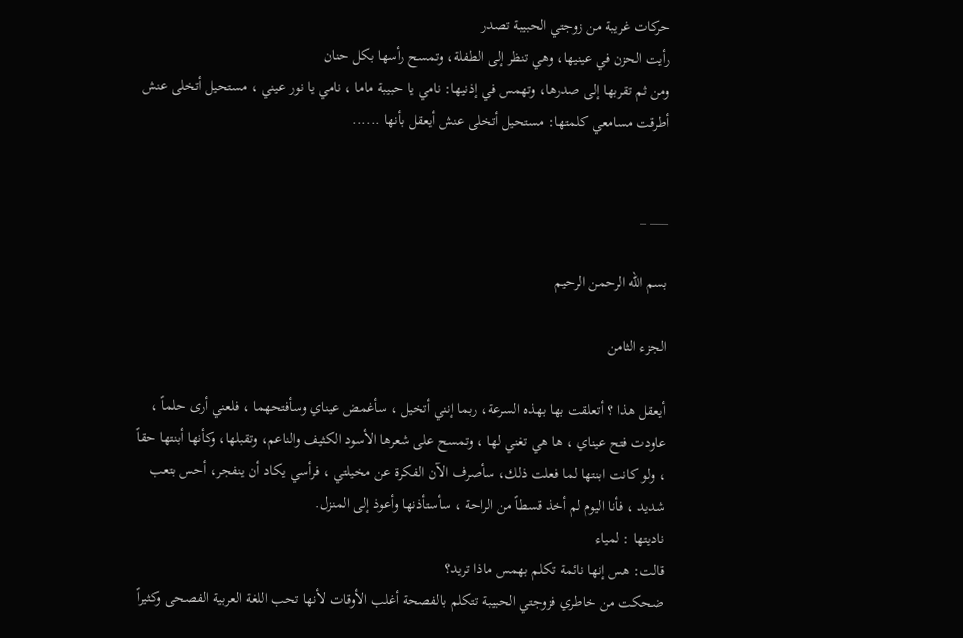حركات غريبة من زوجتي الحبيبة تصدر
رأيت الحزن في عينيها، وهي تنظر إلى الطفلة، وتمسح رأسها بكل حنان
ومن ثم تقربها إلى صدرها، وتهمس في إذنيها: نامي يا حبيبة ماما ، نامي يا نور عيني ، مستحيل أتخلى عنش
أطرقت مسامعي كلمتها: مستحيل أتخلى عنش أيعقل بأنها ......


___ _

بسم الله الرحمن الرحيم

الجزء الثامن

أيعقل هذا ؟ أتعلقت بها بهذه السرعة، ربما إنني أتخيل ، سأغمض عيناي وسأفتحهما ، فلعني أرى حلماً ، عاودت فتح عيناي ، ها هي تغني لها ، وتمسح على شعرها الأسود الكثيف والناعم، وتقبلها، وكأنها أبنتها حقاً ، ولو كانت ابنتها لما فعلت ذلك، سأصرف الآن الفكرة عن مخيلتي ، فرأسي يكاد أن ينفجر، أحس بتعب شديد ، فأنا اليوم لم أخذ قسطاً من الراحة ، سأستأذنها وأعوذ إلى المنزل.
ناديتها : لمياء
قالت: هس إنها نائمة تكلم بهمس ماذا تريد؟
ضحكت من خاطري فزوجتي الحبيبة تتكلم بالفصحة أغلب الأوقات لأنها تحب اللغة العربية الفصحى وكثيراً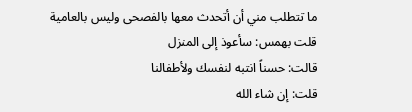ما تتطلب مني أن أتحدث معها بالفصحى وليس بالعامية
قلت بهمس: سأعوذ إلى المنزل
قالت: حسناً انتبه لنفسك ولأطفالنا
قلت: إن شاء الله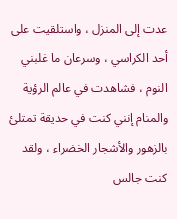عدت إلى المنزل ، واستلقيت على أحد الكراسي ، وسرعان ما غلبني النوم ، فشاهدت في عالم الرؤية والمنام إنني كنت في حديقة تمتلئ بالزهور والأشجار الخضراء ، ولقد كنت جالس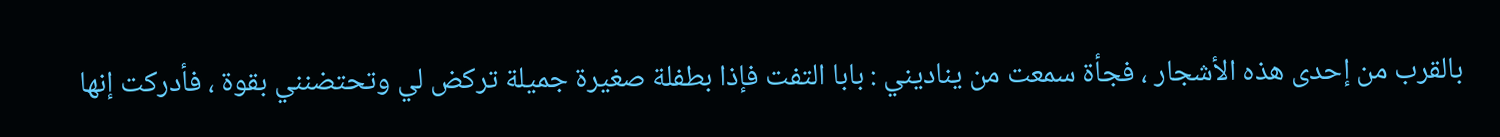بالقرب من إحدى هذه الأشجار ، فجأة سمعت من يناديني : بابا التفت فإذا بطفلة صغيرة جميلة تركض لي وتحتضنني بقوة ، فأدركت إنها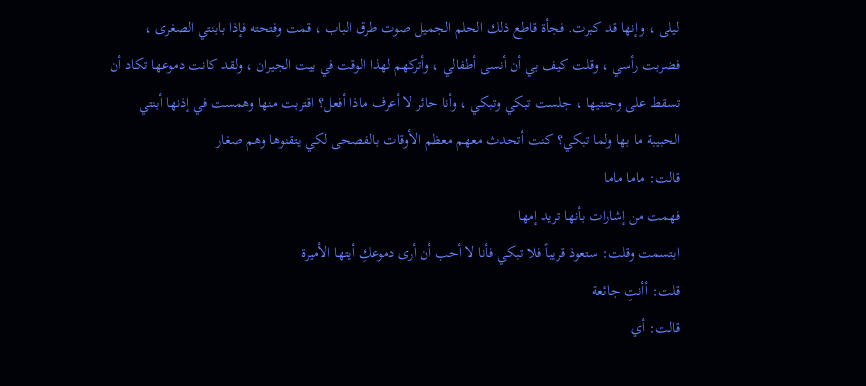ليلى ، وإنها قد كبرت. فجأة قاطع ذلك الحلم الجميل صوت طرق الباب ، قمت وفتحته فإذا بابنتي الصغرى ، فضربت رأسي ، وقلت كيف بي أن أنسى أطفالي ، وأتركهم لهذا الوقت في بيت الجيران ، ولقد كانت دموعها تكاد أن تسقط على وجنتيها ، جلست تبكي وتبكي ، وأنا حائر لا أعرف ماذا أفعل؟ اقتربت منها وهمست في إذنها أبنتي الحبيبة ما بها ولما تبكي؟ كنت أتحدث معهم معظم الأوقات بالفصحى لكي يتقنوها وهم صغار
قالت: ماما ماما
فهمت من إشارات بأنها تريد إمها
ابتسمت وقلت: ستعوذ قريباً فلا تبكي فأنا لا أحب أن أرى دموعكِ أيتها الأميرة
قلت: أأنتِ جائعة
قالت: أي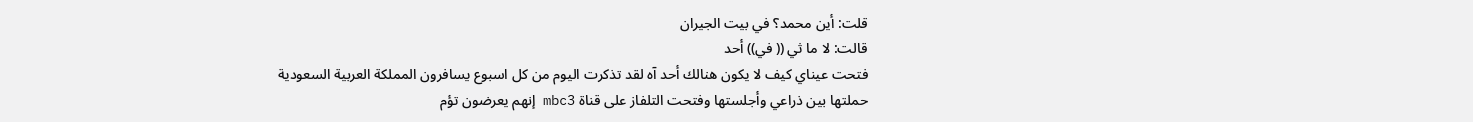قلت: أين محمد؟ في بيت الجيران
قالت: لا ما ثي (( في)) أحد
فتحت عيناي كيف لا يكون هنالك أحد آه لقد تذكرت اليوم من كل اسبوع يسافرون المملكة العربية السعودية
حملتها بين ذراعي وأجلستها وفتحت التلفاز على قناة mbc3 إنهم يعرضون تؤم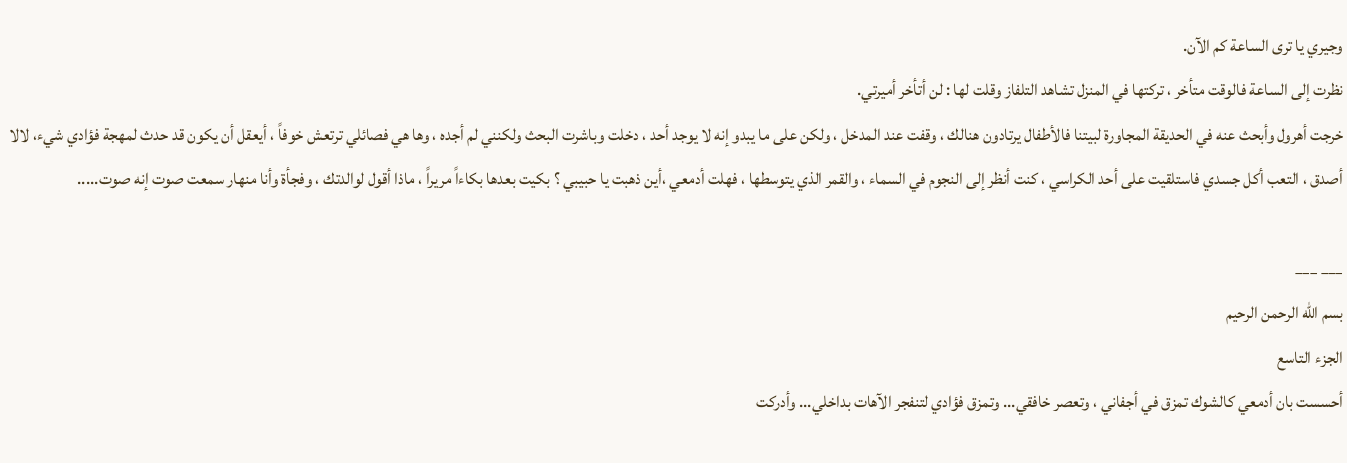وجيري يا ترى الساعة كم الآن.
نظرت إلى الساعة فالوقت متأخر ، تركتها في المنزل تشاهد التلفاز وقلت لها : لن أتأخر أميرتي.
خرجت أهرول وأبحث عنه في الحديقة المجاورة لبيتنا فالأطفال يرتادون هنالك ، وقفت عند المدخل ، ولكن على ما يبدو إنه لا يوجد أحد ، دخلت وباشرت البحث ولكنني لم أجده ، وها هي فصائلي ترتعش خوفاً ، أيعقل أن يكون قد حدث لمهجة فؤادي شيء، لالا أصدق ، التعب أكل جسدي فاستلقيت على أحد الكراسي ، كنت أنظر إلى النجوم في السماء ، والقمر الذي يتوسطها ، فهلت أدمعي ،أين ذهبت يا حبيبي ؟ بكيت بعدها بكاءاً مريراً ، ماذا أقول لوالدتك ، وفجأة وأنا منهار سمعت صوت إنه صوت.....

___ ___
بسم الله الرحمن الرحيم
الجزء التاسع
أحسست بان أدمعي كالشوك تمزق في أجفاني ، وتعصر خافقي... وتمزق فؤادي لتنفجر الآهات بداخلي... وأدركت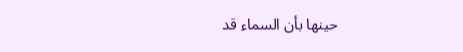حينها بأن السماء قد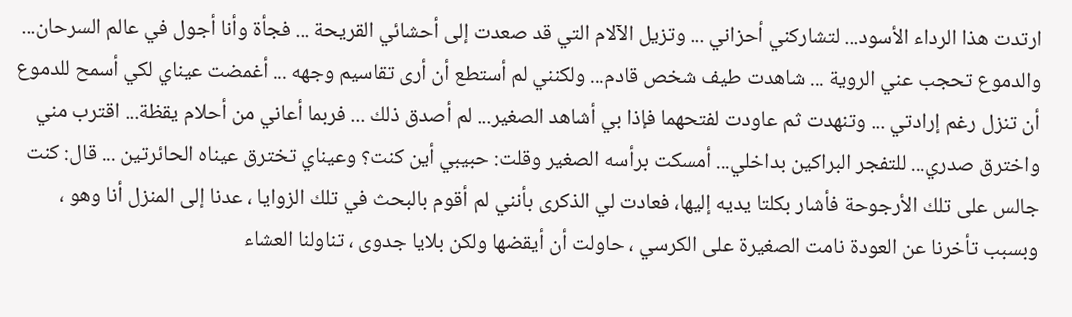ارتدت هذا الرداء الأسود... لتشاركني أحزاني ... وتزيل الآلام التي قد صعدت إلى أحشائي القريحة ... فجأة وأنا أجول في عالم السرحان... والدموع تحجب عني الروية ... شاهدت طيف شخص قادم... ولكنني لم أستطع أن أرى تقاسيم وجهه ... أغمضت عيناي لكي أسمح للدموع أن تنزل رغم إرادتي ... وتنهدت ثم عاودت لفتحهما فإذا بي أشاهد الصغير... لم أصدق ذلك ... فربما أعاني من أحلام يقظة... اقترب مني واخترق صدري... للتفجر البراكين بداخلي... أمسكت برأسه الصغير وقلت: حبيبي أين كنت؟ وعيناي تخترق عيناه الحائرتين ... قال: كنت جالس على تلك الأرجوحة فأشار بكلتا يديه إليها، فعادت لي الذكرى بأنني لم أقوم بالبحث في تلك الزوايا ، عدنا إلى المنزل أنا وهو ، وبسبب تأخرنا عن العودة نامت الصغيرة على الكرسي ، حاولت أن أيقضها ولكن بلايا جدوى ، تناولنا العشاء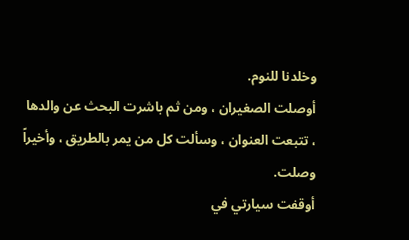وخلدنا للنوم.
أوصلت الصغيران ، ومن ثم باشرت البحث عن والدها ، تتبعت العنوان ، وسألت كل من يمر بالطريق ، وأخيراً وصلت.
أوقفت سيارتي في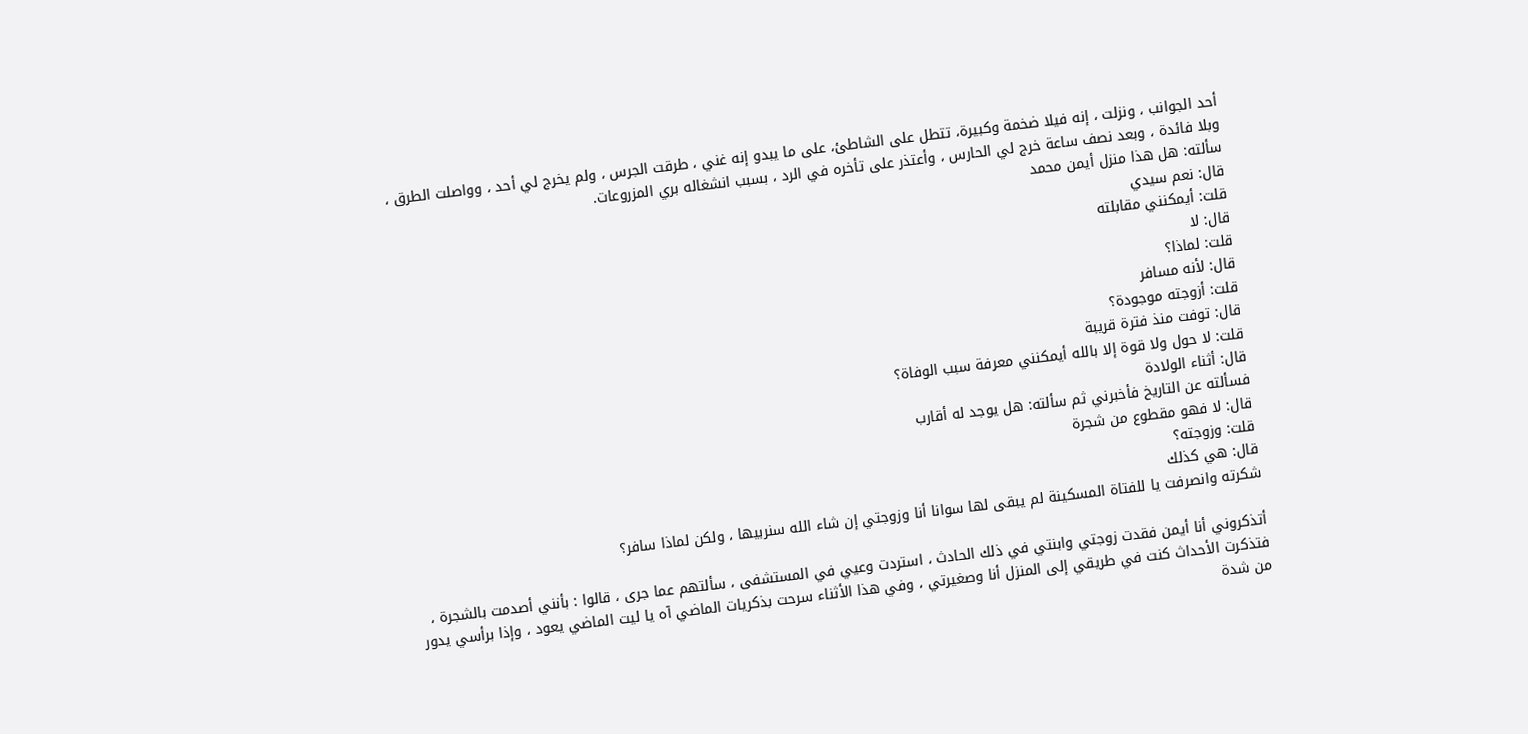أحد الجوانب ، ونزلت ، إنه فيلا ضخمة وكبيرة، تتطل على الشاطئ، على ما يبدو إنه غني ، طرقت الجرس ، ولم يخرج لي أحد ، وواصلت الطرق ، وبلا فائدة ، وبعد نصف ساعة خرج لي الحارس ، وأعتذر على تأخره في الرد ، بسبب انشغاله بري المزروعات.
سألته: هل هذا منزل أيمن محمد
قال: نعم سيدي
قلت: أيمكنني مقابلته
قال: لا
قلت: لماذا؟
قال: لأنه مسافر
قلت: أزوجته موجودة؟
قال: توفت منذ فترة قريبة
قلت: لا حول ولا قوة إلا بالله أيمكنني معرفة سبب الوفاة؟
قال: أثناء الولادة
فسألته عن التاريخ فأخبرني ثم سألته: هل يوجد له أقارب
قال: لا فهو مقطوع من شجرة
قلت: وزوجته؟
قال: هي كذلك
شكرته وانصرفت يا للفتاة المسكينة لم يبقى لها سوانا أنا وزوجتي إن شاء الله سنربيها ، ولكن لماذا سافر؟

أتذكروني أنا أيمن فقدت زوجتي وابنتي في ذلك الحادث ، استردت وعيي في المستشفى ، سألتهم عما جرى ، قالوا : بأنني أصدمت بالشجرة ، فتذكرت الأحداث كنت في طريقي إلى المنزل أنا وصغيرتي ، وفي هذا الأثناء سرحت بذكريات الماضي آه يا ليت الماضي يعود ، وإذا برأسي يدور من شدة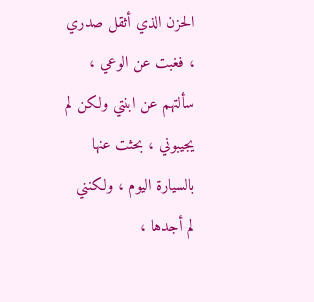الحزن الذي أثقل صدري ، فغبت عن الوعي ، سألتهم عن ابنتي ولكن لم يجيبوني ، بحثت عنها بالسيارة اليوم ، ولكنني لم أجدها ،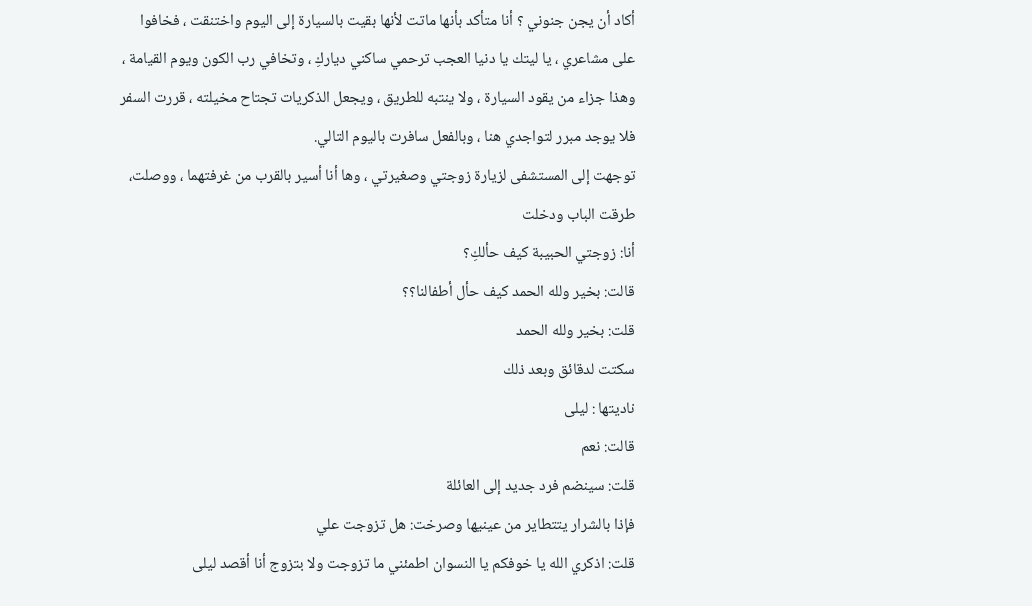أكاد أن يجن جنوني ؟ أنا متأكد بأنها ماتت لأنها بقيت بالسيارة إلى اليوم واختنقت ، فخافوا على مشاعري ، يا ليتك يا دنيا العجب ترحمي ساكني دياركِ ، وتخافي رب الكون ويوم القيامة ، وهذا جزاء من يقود السيارة ، ولا ينتبه للطريق ، ويجعل الذكريات تجتاح مخيلته ، قررت السفر فلا يوجد مبرر لتواجدي هنا ، وبالفعل سافرت باليوم التالي.
توجهت إلى المستشفى لزيارة زوجتي وصغيرتي ، وها أنا أسير بالقرب من غرفتهما ، ووصلت، طرقت الباب ودخلت
أنا: زوجتي الحبيبة كيف حألكِ؟
قالت: بخير ولله الحمد كيف حأل أطفالنا؟؟
قلت: بخير ولله الحمد
سكتت لدقائق وبعد ذلك
ناديتها : ليلى
قالت: نعم
قلت: سينضم فرد جديد إلى العائلة
فإذا بالشرار يتتطاير من عينيها وصرخت: هل تزوجت علي
قلت: اذكري الله يا خوفكم يا النسوان اطمئني ما تزوجت ولا بتزوج أنا أقصد ليلى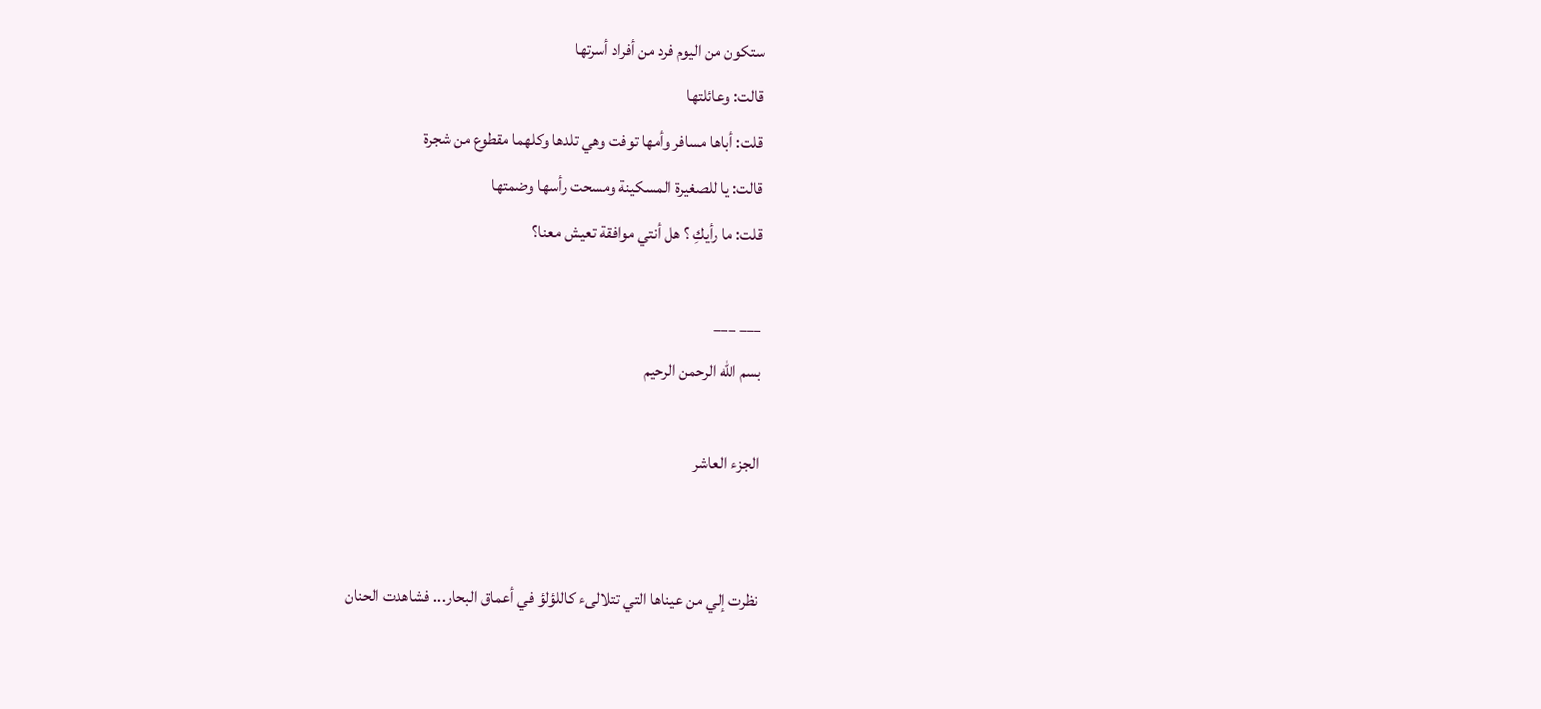ستكون من اليوم فرد من أفراد أسرتها
قالت: وعائلتها
قلت: أباها مسافر وأمها توفت وهي تلدها وكلهما مقطوع من شجرة
قالت: يا للصغيرة المسكينة ومسحت رأسها وضمتها
قلت: ما رأيكِ ؟ هل أنتي موافقة تعيش معنا؟

___ ___
بسم الله الرحمن الرحيم

الجزء العاشر


نظرت إلي من عيناها التي تتلالىء كاللؤلؤ في أعماق البحار... فشاهدت الحنان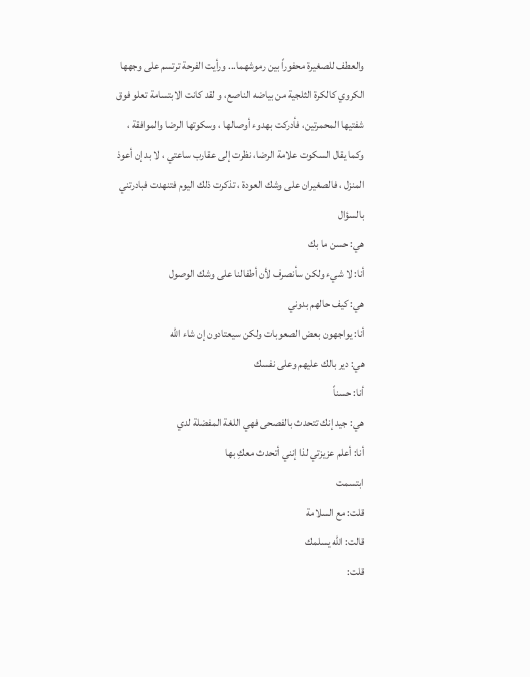والعطف للصغيرة محفوراً بين رموشهما... ورأيت الفرحة ترتسم على وجهها الكروي كالكرة الثلجية من بياضه الناصع، و لقد كانت الابتسامة تعلو فوق شفتيها المحمرتين، فأدركت بهدوء أوصالها ، وسكوتها الرضا والموافقة ، وكما يقال السكوت علامة الرضا، نظرت إلى عقارب ساعتي ، لا بد إن أعوذ المنزل ، فالصغيران على وشك العودة ، تذكرت ذلك اليوم فتنهدت فبادرتني بالسؤال
هي: حسن ما بك
أنا: لا شيء ولكن سأنصرف لأن أطفالنا على وشك الوصول
هي: كيف حالهم بدوني
أنا: يواجهون بعض الصعوبات ولكن سيعتادون إن شاء الله
هي: دير بالك عليهم وعلى نفسك
أنا: حسناً
هي: جيد إنك تتحدث بالفصحى فهي اللغة المفضلة لدي
أنا: أعلم عزيزتي لذا إنني أتحدث معكِ بها
ابتسمت
قلت: مع السلامة
قالت: الله يسلمك
قلت: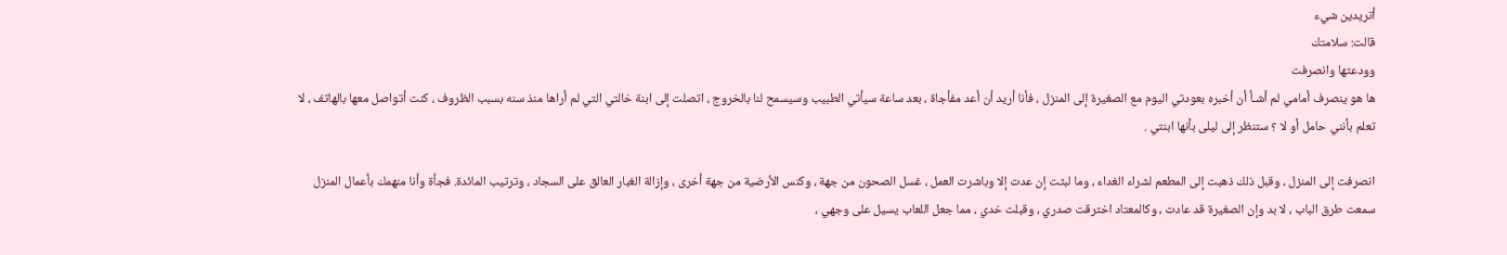أتريدين شيء
قالت: سلامتك
وودعتها وانصرفت
ها هو ينصرف أمامي لم أشـأ أن أخبره بعودتي اليوم مع الصغيرة إلى المنزل ، فأنا أريد أن أعد مفأجاة ، بعد ساعة سيأتي الطبيب وسيسمح لنا بالخروج ، اتصلت إلى ابنة خالتي التي لم أراها منذ سنه بسبب الظروف ، كنت أتواصل معها بالهاتف ، لا تعلم بأنني حامل أو لا ؟ ستنظر إلى ليلى بأنها ابنتي .

انصرفت إلى المنزل ، وقبل ذلك ذهبت إلى المطعم لشراء الغداء ، وما لبثت إن عدت إلا وباشرت العمل ، غسل الصحون من جهة ، وكنس الأرضية من جهة أخرى ، وإزالة الغبار العالق على السجاد ، وترتيب المائدة. فجأة وأنا منهمك بأعمال المنزل سمعت طرق الباب ، لا بد وإن الصغيرة قد عادت ، وكالمعتاد اخترقت صدري ، وقبلت خدي ، مما جعل اللعاب يسيل على وجهي ،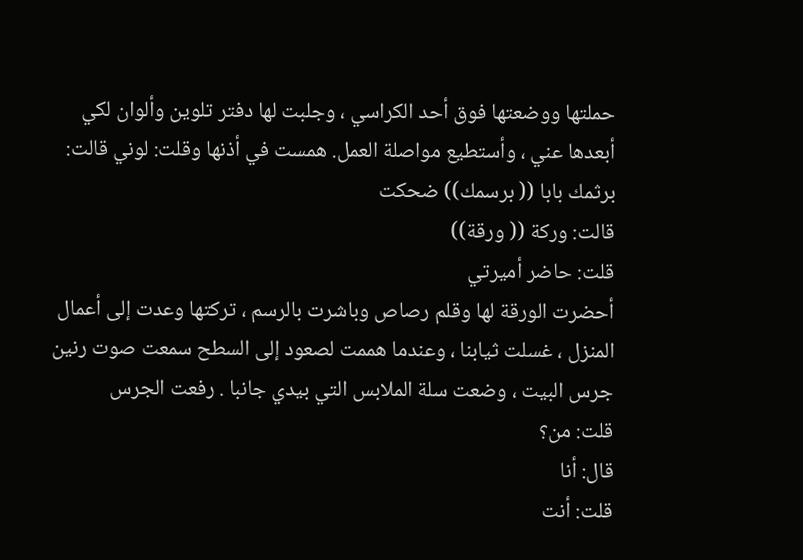حملتها ووضعتها فوق أحد الكراسي ، وجلبت لها دفتر تلوين وألوان لكي أبعدها عني ، وأستطيع مواصلة العمل. همست في أذنها وقلت: لوني قالت: برثمك بابا (( برسمك)) ضحكت
قالت: وركة (( ورقة))
قلت: حاضر أميرتي
أحضرت الورقة لها وقلم رصاص وباشرت بالرسم ، تركتها وعدت إلى أعمال المنزل ، غسلت ثيابنا ، وعندما هممت لصعود إلى السطح سمعت صوت رنين جرس البيت ، وضعت سلة الملابس التي بيدي جانبا . رفعت الجرس
قلت: من؟
قال: أنا
قلت: أنت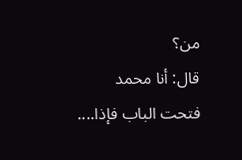من؟
قال: أنا محمد
فتحت الباب فإذا....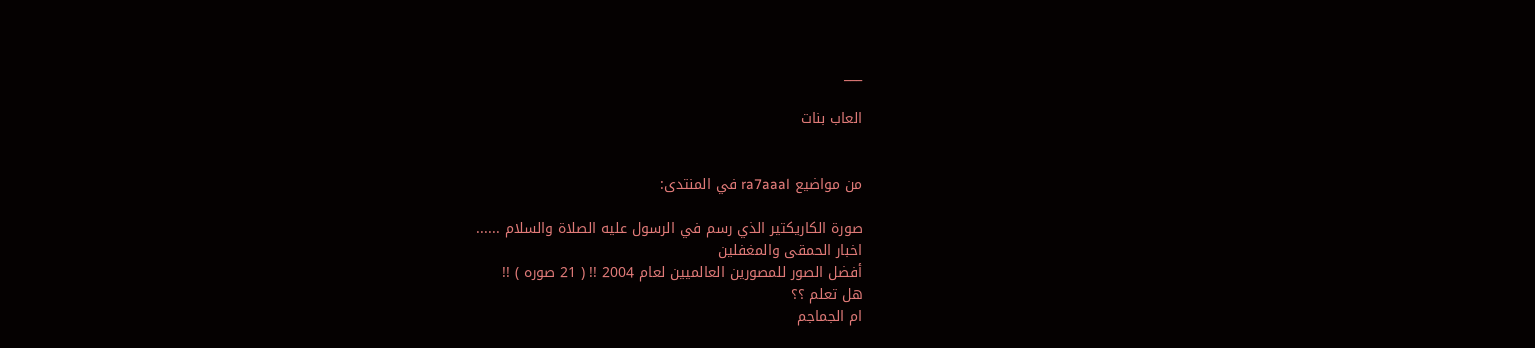___

العاب بنات


من مواضيع ra7aaal في المنتدى:

صورة الكاريكتير الذي رسم في الرسول عليه الصلاة والسلام ......
اخبار الحمقى والمغفلين
أفضل الصور للمصورين العالميين لعام 2004 !! ( 21 صوره ) !!
هل تعلم ؟؟
ام الجماجم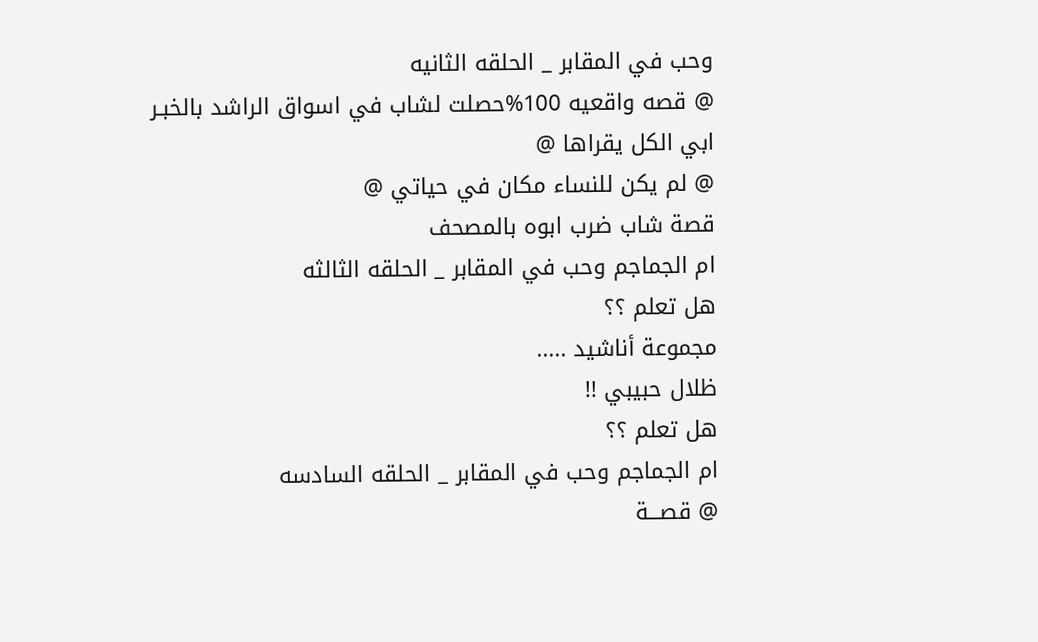وحب في المقابر _ الحلقه الثانيه
@ قصه واقعيه 100%حصلت لشاب في اسواق الراشد بالخبـر ابي الكل يقراها @
@ لم يكن للنساء مكان في حياتي @
قصة شاب ضرب ابوه بالمصحف
ام الجماجم وحب في المقابر _ الحلقه الثالثه
هل تعلم ؟؟
مجموعة أناشيد .....
ظلال حبيبي !!
هل تعلم ؟؟
ام الجماجم وحب في المقابر _ الحلقه السادسه
@ قصـــة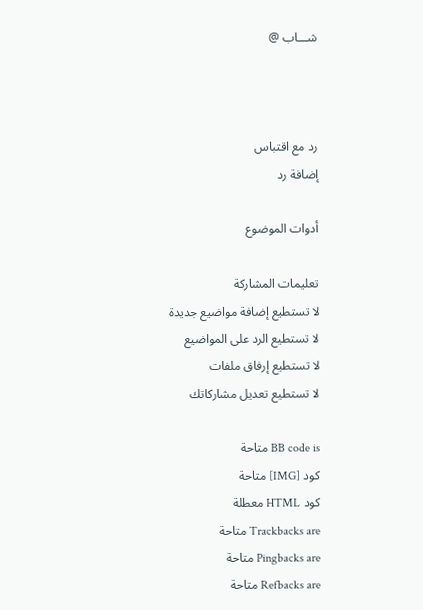شـــاب @



رد مع اقتباس
إضافة رد

أدوات الموضوع

تعليمات المشاركة
لا تستطيع إضافة مواضيع جديدة
لا تستطيع الرد على المواضيع
لا تستطيع إرفاق ملفات
لا تستطيع تعديل مشاركاتك

BB code is متاحة
كود [IMG] متاحة
كود HTML معطلة
Trackbacks are متاحة
Pingbacks are متاحة
Refbacks are متاحة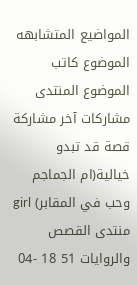المواضيع المتشابهه
الموضوع كاتب الموضوع المنتدى مشاركات آخر مشاركة
قصة قد تبدو خيالية(ام الجماجم وحب في المقابر) girl منتدى القصص والروايات 51 18 -04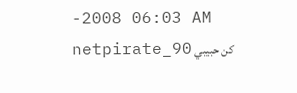-2008 06:03 AM
كن حبيبي netpirate_90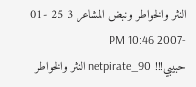النثر والخواطر ونبض المشاعر 3 25 -01 -2007 10:46 PM
حبيبي!!! netpirate_90 النثر والخواطر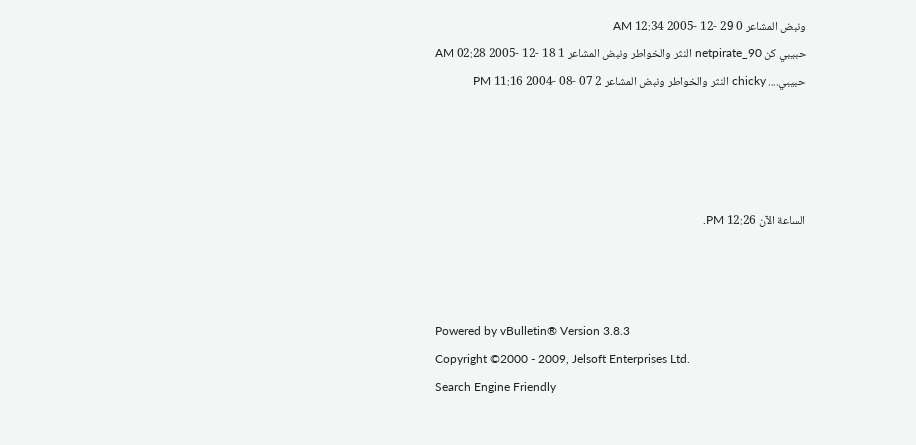ونبض المشاعر 0 29 -12 -2005 12:34 AM
حبيبي كن netpirate_90 النثر والخواطر ونبض المشاعر 1 18 -12 -2005 02:28 AM
حبيبي.... chicky النثر والخواطر ونبض المشاعر 2 07 -08 -2004 11:16 PM




الساعة الآن 12:26 PM.



Powered by vBulletin® Version 3.8.3
Copyright ©2000 - 2009, Jelsoft Enterprises Ltd.
Search Engine Friendly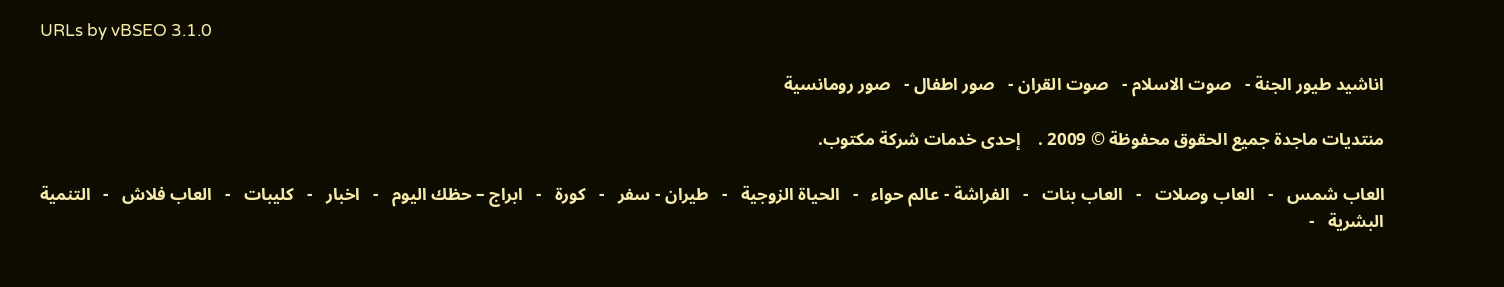URLs by vBSEO 3.1.0

اناشيد طيور الجنة -   صوت الاسلام -   صوت القران -   صور اطفال -   صور رومانسية

منتديات ماجدة جميع الحقوق محفوظة © 2009 .    إحدى خدمات شركة مكتوب.

العاب شمس   -   العاب وصلات   -   العاب بنات   -   الفراشة - عالم حواء   -   الحياة الزوجية   -   طيران - سفر   -   كورة   -   ابراج – حظك اليوم   -   اخبار   -   كليبات   -   العاب فلاش   -   التنمية البشرية   -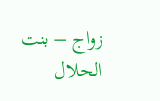زواج – بنت الحلال